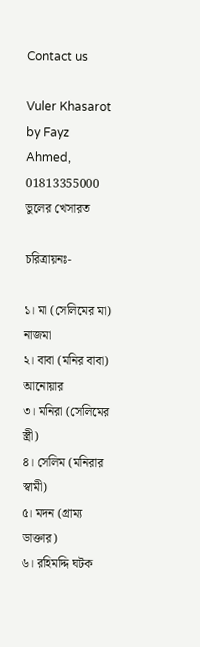Contact us

Vuler Khasarot by Fayz Ahmed, 01813355000
ভুলের খেসারত

চরিত্রায়নঃ-

১। মা (সেলিমের মা) নাজমা
২। বাবা (মনির বাবা) আনোয়ার
৩। মনিরা (সেলিমের স্ত্রী)
৪। সেলিম (মনিরার স্বামী)
৫। মদন (গ্রাম্য ডাক্তার)
৬। রহিমদ্দি ঘটক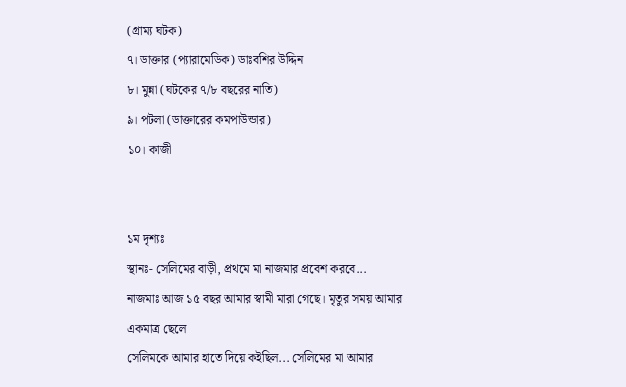(গ্রাম্য ঘটক)
৭। ডাক্তার (প্যারামেডিক) ডাঃবশির উদ্দিন
৮। মুন্না (ঘটকের ৭/৮ বছরের নাতি)
৯। পটলা (ডাক্তারের কমপাউন্ডার)
১০। কাজী


১ম দৃশ্যঃ
স্থানঃ- সেলিমের বাড়ী, প্রথমে মা নাজমার প্রবেশ করবে...
নাজমাঃ আজ ১৫ বছর আমার স্বামী মারা গেছে। মৃতুর সময় আমার একমাত্র ছেলে
সেলিমকে আমার হাতে দিয়ে কইছিল... সেলিমের মা আমার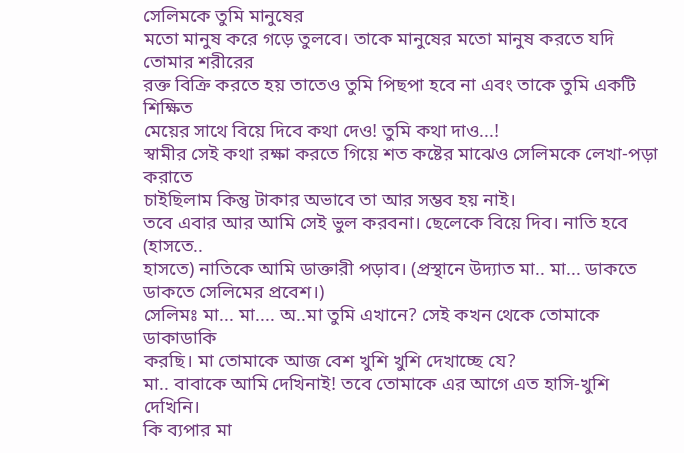সেলিমকে তুমি মানুষের
মতো মানুষ করে গড়ে তুলবে। তাকে মানুষের মতো মানুষ করতে যদি তোমার শরীরের
রক্ত বিক্রি করতে হয় তাতেও তুমি পিছপা হবে না এবং তাকে তুমি একটি শিক্ষিত
মেয়ের সাথে বিয়ে দিবে কথা দেও! তুমি কথা দাও...!
স্বামীর সেই কথা রক্ষা করতে গিয়ে শত কষ্টের মাঝেও সেলিমকে লেখা-পড়া করাতে
চাইছিলাম কিন্তু টাকার অভাবে তা আর সম্ভব হয় নাই।
তবে এবার আর আমি সেই ভুল করবনা। ছেলেকে বিয়ে দিব। নাতি হবে (হাসতে..
হাসতে) নাতিকে আমি ডাক্তারী পড়াব। (প্রস্থানে উদ্যাত মা.. মা... ডাকতে
ডাকতে সেলিমের প্রবেশ।)
সেলিমঃ মা... মা.... অ..মা তুমি এখানে? সেই কখন থেকে তোমাকে ডাকাডাকি
করছি। মা তোমাকে আজ বেশ খুশি খুশি দেখাচ্ছে যে?
মা.. বাবাকে আমি দেখিনাই! তবে তোমাকে এর আগে এত হাসি-খুশি দেখিনি।
কি ব্যপার মা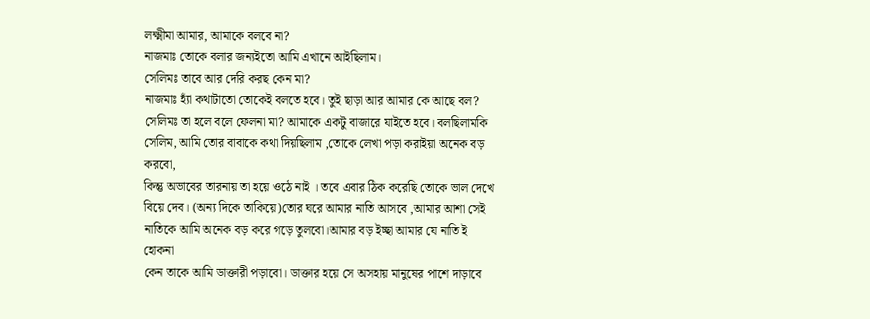লক্ষ্মীমা আমার, আমাকে বলবে না?
নাজমাঃ তোকে বলার জন্যইতো আমি এখানে আইছিলাম।
সেলিমঃ তাবে আর দেরি করছ কেন মা?
নাজমাঃ হ্যাঁ কথাটাতো তোকেই বলতে হবে। তুই ছাড়া আর আমার কে আছে বল?
সেলিমঃ তা হলে বলে ফেলনা মা? আমাকে একটু বাজারে যাইতে হবে। বলছিলামকি
সেলিম, আমি তোর বাবাকে কথা দিয়ছিলাম ,তোকে লেখা পড়া করাইয়া অনেক বড় করবো,
কিন্তু অভাবের তারনায় তা হয়ে ওঠে নাই । তবে এবার ঠিক করেছি তোকে ভাল দেখে
বিয়ে দেব। (অন্য দিকে তাকিয়ে)তোর ঘরে আমার নাতি আসবে ,আমার আশা সেই
নাতিকে আমি অনেক বড় করে গড়ে তুলবো।আমার বড় ইচ্ছা আমার যে নাতি ই হোকনা
কেন তাকে আমি ডাক্তারী পড়াবো। ডাক্তার হয়ে সে অসহায় মানুষের পাশে দাড়াবে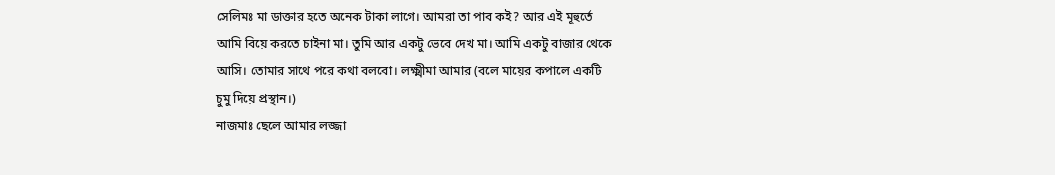সেলিমঃ মা ডাক্তার হতে অনেক টাকা লাগে। আমরা তা পাব কই? আর এই মূহুর্তে
আমি বিয়ে করতে চাইনা মা। তুমি আর একটু ভেবে দেখ মা। আমি একটু বাজার থেকে
আসি। তোমার সাথে পরে কথা বলবো। লক্ষ্মীমা আমার (বলে মায়ের কপালে একটি
চুমু দিয়ে প্রস্থান।)
নাজমাঃ ছেলে আমার লজ্জা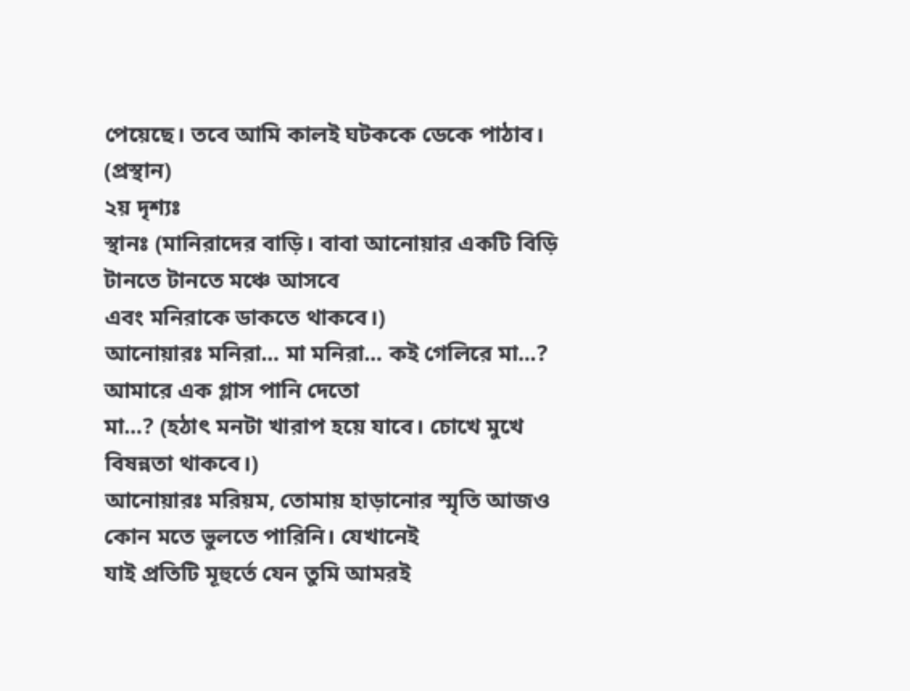পেয়েছে। তবে আমি কালই ঘটককে ডেকে পাঠাব।
(প্রস্থান)
২য় দৃশ্যঃ
স্থানঃ (মানিরাদের বাড়ি। বাবা আনোয়ার একটি বিড়ি টানতে টানতে মঞ্চে আসবে
এবং মনিরাকে ডাকতে থাকবে।)
আনোয়ারঃ মনিরা... মা মনিরা... কই গেলিরে মা...? আমারে এক গ্লাস পানি দেতো
মা...? (হঠাৎ মনটা খারাপ হয়ে যাবে। চোখে মুখে বিষন্নতা থাকবে।)
আনোয়ারঃ মরিয়ম, তোমায় হাড়ানোর স্মৃতি আজও কোন মতে ভুলতে পারিনি। যেখানেই
যাই প্রতিটি মূহুর্তে যেন তুমি আমরই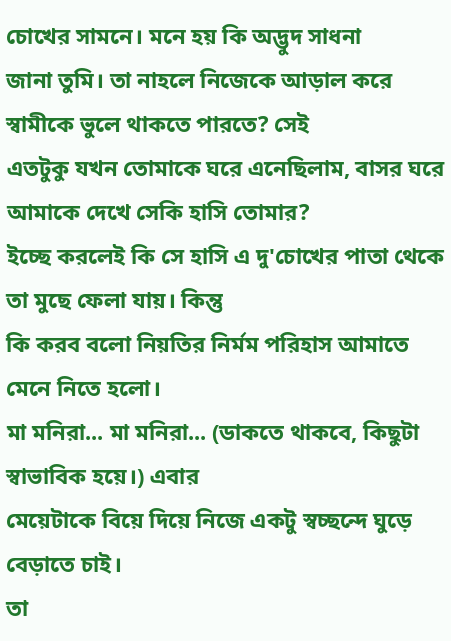চোখের সামনে। মনে হয় কি অদ্ভুদ সাধনা
জানা তুমি। তা নাহলে নিজেকে আড়াল করে স্বামীকে ভুলে থাকতে পারতে? সেই
এতটুকু যখন তোমাকে ঘরে এনেছিলাম, বাসর ঘরে আমাকে দেখে সেকি হাসি তোমার?
ইচ্ছে করলেই কি সে হাসি এ দু'চোখের পাতা থেকে তা মুছে ফেলা যায়। কিন্তু
কি করব বলো নিয়তির নির্মম পরিহাস আমাতে মেনে নিতে হলো।
মা মনিরা... মা মনিরা... (ডাকতে থাকবে, কিছুটা স্বাভাবিক হয়ে।) এবার
মেয়েটাকে বিয়ে দিয়ে নিজে একটু স্বচ্ছন্দে ঘুড়ে বেড়াতে চাই।
তা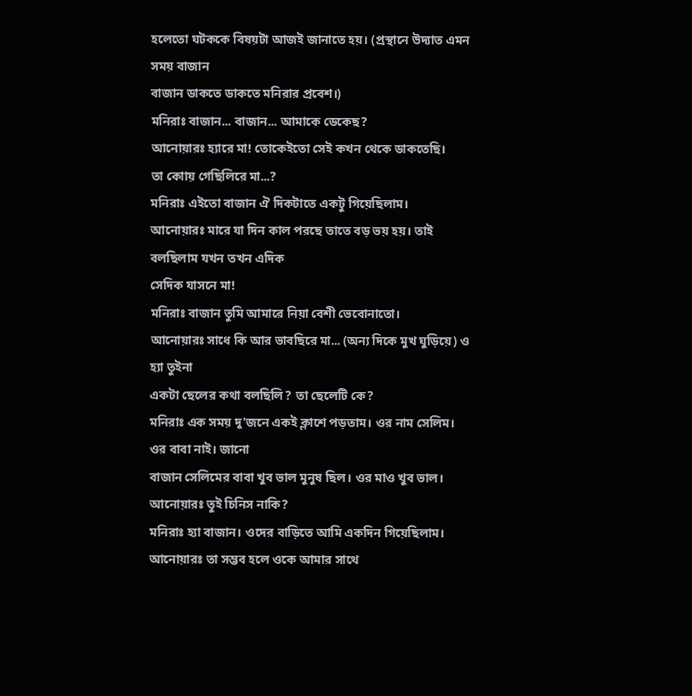হলেতো ঘটককে বিষয়টা আজই জানাতে হয়। (প্রস্থানে উদ্যাত এমন সময় বাজান
বাজান ডাকতে ডাকতে মনিরার প্রবেশ।)
মনিরাঃ বাজান... বাজান... আমাকে ডেকেছ?
আনোয়ারঃ হ্যারে মা! তোকেইতো সেই কখন থেকে ডাকতেছি।
তা কোায় গেছিলিরে মা...?
মনিরাঃ এইতো বাজান ঐ দিকটাতে একটু গিয়েছিলাম।
আনোয়ারঃ মারে যা দিন কাল পরছে তাতে বড় ভয় হয়। তাই বলছিলাম যখন তখন এদিক
সেদিক যাসনে মা!
মনিরাঃ বাজান তুমি আমারে নিয়া বেশী ভেবোনাতো।
আনোয়ারঃ সাধে কি আর ভাবছিরে মা... (অন্য দিকে মুখ ঘুড়িয়ে) ও হ্যা তুইনা
একটা ছেলের কথা বলছিলি? তা ছেলেটি কে?
মনিরাঃ এক সময় দু'জনে একই ক্লাশে পড়তাম। ওর নাম সেলিম। ওর বাবা নাই। জানো
বাজান সেলিমের বাবা খুব ভাল মুনুষ ছিল। ওর মাও খুব ভাল।
আনোয়ারঃ তুই চিনিস নাকি?
মনিরাঃ হ্যা বাজান। ওদের বাড়িতে আমি একদিন গিয়েছিলাম।
আনোয়ারঃ তা সম্ভব হলে ওকে আমার সাথে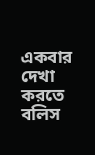একবার দেখা করতে বলিস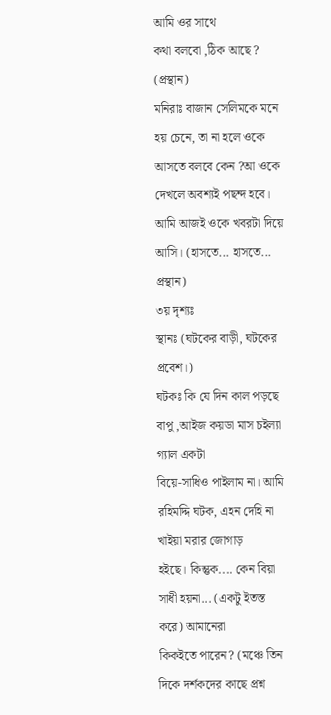আমি ওর সাথে
কথা বলবো ,ঠিক আছে ? (প্রস্থান)
মনিরাঃ বাজান সেলিমকে মনে হয় চেনে, তা না হলে ওকে আসতে বলবে কেন ?আ ওকে
দেখলে অবশ্যই পছন্দ হবে। আমি আজই ওকে খবরটা দিয়ে আসি। (হাসতে... হাসতে...
প্রস্থান)
৩য় দৃশ্যঃ
স্থানঃ (ঘটকের বাড়ী, ঘটকের প্রবেশ।)
ঘটকঃ কি যে দিন কাল পড়ছে বাপু ,আইজ কয়ডা মাস চইল্যা গ্যাল একটা
বিয়ে-সাধিও পাইলাম না। আমি রহিমদ্দি ঘটক, এহন দেহি না খাইয়া মরার জোগাড়
হইছে। কিন্তুক.... কেন বিয়া সাধী হয়না... (একটু ইতস্ত করে) আমানেরা
কিকইতে পারেন? (মঞ্চে তিন দিকে দর্শকদের কাছে প্রশ্ন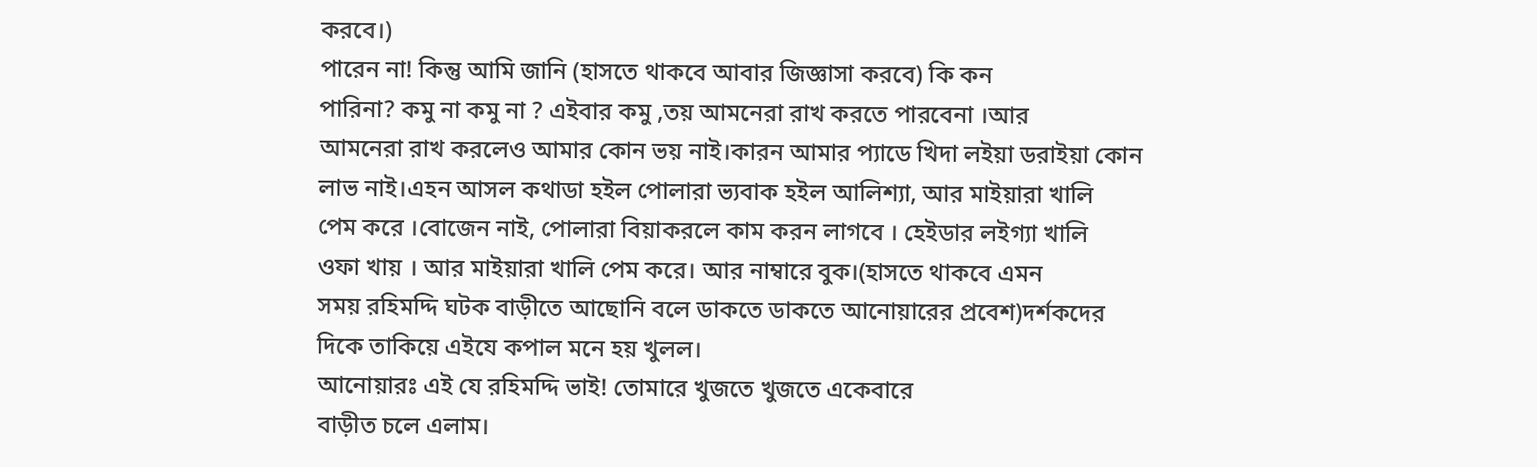করবে।)
পারেন না! কিন্তু আমি জানি (হাসতে থাকবে আবার জিজ্ঞাসা করবে) কি কন
পারিনা? কমু না কমু না ? এইবার কমু ,তয় আমনেরা রাখ করতে পারবেনা ।আর
আমনেরা রাখ করলেও আমার কোন ভয় নাই।কারন আমার প্যাডে খিদা লইয়া ডরাইয়া কোন
লাভ নাই।এহন আসল কথাডা হইল পোলারা ভ্যবাক হইল আলিশ্যা, আর মাইয়ারা খালি
পেম করে ।বোজেন নাই, পোলারা বিয়াকরলে কাম করন লাগবে । হেইডার লইগ্যা খালি
ওফা খায় । আর মাইয়ারা খালি পেম করে। আর নাম্বারে বুক।(হাসতে থাকবে এমন
সময় রহিমদ্দি ঘটক বাড়ীতে আছোনি বলে ডাকতে ডাকতে আনোয়ারের প্রবেশ)দর্শকদের
দিকে তাকিয়ে এইযে কপাল মনে হয় খুলল।
আনোয়ারঃ এই যে রহিমদ্দি ভাই! তোমারে খুজতে খুজতে একেবারে
বাড়ীত চলে এলাম।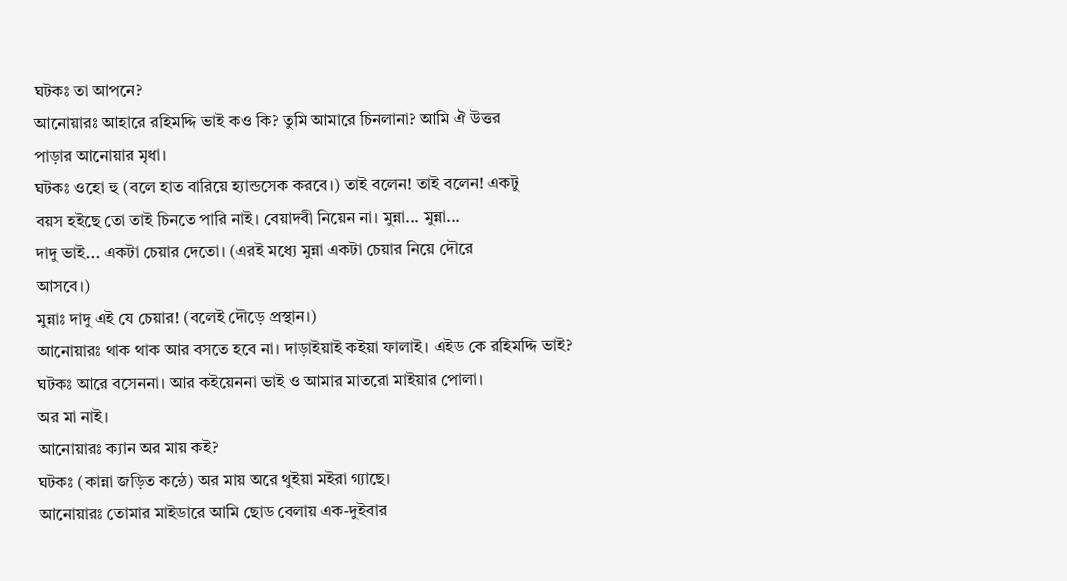ঘটকঃ তা আপনে?
আনোয়ারঃ আহারে রহিমদ্দি ভাই কও কি? তুমি আমারে চিনলানা? আমি ঐ উত্তর
পাড়ার আনোয়ার মৃধা।
ঘটকঃ ওহো হু (বলে হাত বারিয়ে হ্যান্ডসেক করবে।) তাই বলেন! তাই বলেন! একটু
বয়স হইছে তো তাই চিনতে পারি নাই। বেয়াদবী নিয়েন না। মুন্না... মুন্না...
দাদু ভাই... একটা চেয়ার দেতো। (এরই মধ্যে মুন্না একটা চেয়ার নিয়ে দৌরে
আসবে।)
মুন্নাঃ দাদু এই যে চেয়ার! (বলেই দৌড়ে প্রস্থান।)
আনোয়ারঃ থাক থাক আর বসতে হবে না। দাড়াইয়াই কইয়া ফালাই। এইড কে রহিমদ্দি ভাই?
ঘটকঃ আরে বসেননা। আর কইয়েননা ভাই ও আমার মাতরো মাইয়ার পোলা।
অর মা নাই।
আনোয়ারঃ ক্যান অর মায় কই?
ঘটকঃ (কান্না জড়িত কন্ঠে) অর মায় অরে থুইয়া মইরা গ্যাছে।
আনোয়ারঃ তোমার মাইডারে আমি ছোড বেলায় এক-দুইবার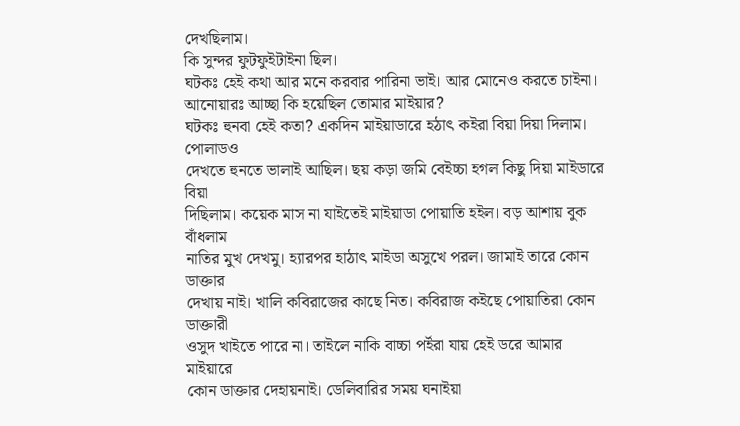দেখছিলাম।
কি সুন্দর ফুটফুইটাইনা ছিল।
ঘটকঃ হেই কথা আর মনে করবার পারিনা ভাই। আর মোনেও করতে চাইনা।
আনোয়ারঃ আচ্ছা কি হয়েছিল তোমার মাইয়ার?
ঘটকঃ হুনবা হেই কতা? একদিন মাইয়াডারে হঠাৎ কইরা বিয়া দিয়া দিলাম। পোলাডও
দেখতে হুনতে ভালাই আছিল। ছয় কড়া জমি বেইচ্চা হগল কিছু দিয়া মাইডারে বিয়া
দিছিলাম। কয়েক মাস না যাইতেই মাইয়াডা পোয়াতি হইল। বড় আশায় বুক বাঁধলাম
নাতির মুখ দেখমু। হ্যারপর হাঠাৎ মাইডা অসুখে পরল। জামাই তারে কোন ডাক্তার
দেখায় নাই। খালি কবিরাজের কাছে নিত। কবিরাজ কইছে পোয়াতিরা কোন ডাক্তারী
ওসুদ খাইতে পারে না। তাইলে নাকি বাচ্চা পর্ইরা যায় হেই ডরে আমার মাইয়ারে
কোন ডাক্তার দেহায়নাই। ডেলিবারির সময় ঘনাইয়া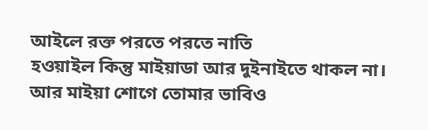আইলে রক্ত পরতে পরতে নাতি
হওয়াইল কিন্তু মাইয়াডা আর দুইনাইতে থাকল না। আর মাইয়া শোগে তোমার ভাবিও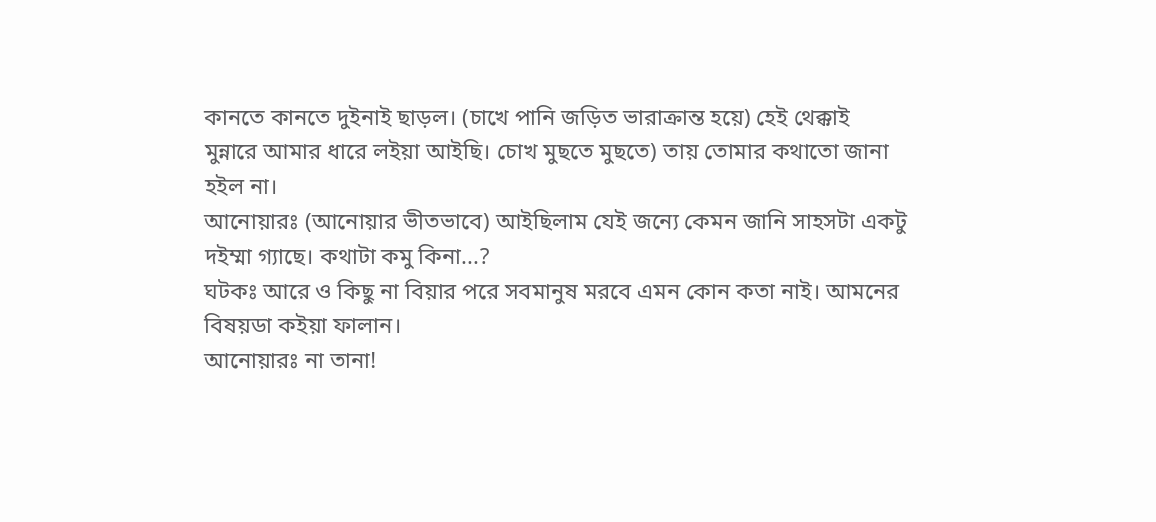কানতে কানতে দুইনাই ছাড়ল। (চাখে পানি জড়িত ভারাক্রান্ত হয়ে) হেই থেক্কাই
মুন্নারে আমার ধারে লইয়া আইছি। চোখ মুছতে মুছতে) তায় তোমার কথাতো জানা
হইল না।
আনোয়ারঃ (আনোয়ার ভীতভাবে) আইছিলাম যেই জন্যে কেমন জানি সাহসটা একটু
দইম্মা গ্যাছে। কথাটা কমু কিনা...?
ঘটকঃ আরে ও কিছু না বিয়ার পরে সবমানুষ মরবে এমন কোন কতা নাই। আমনের
বিষয়ডা কইয়া ফালান।
আনোয়ারঃ না তানা!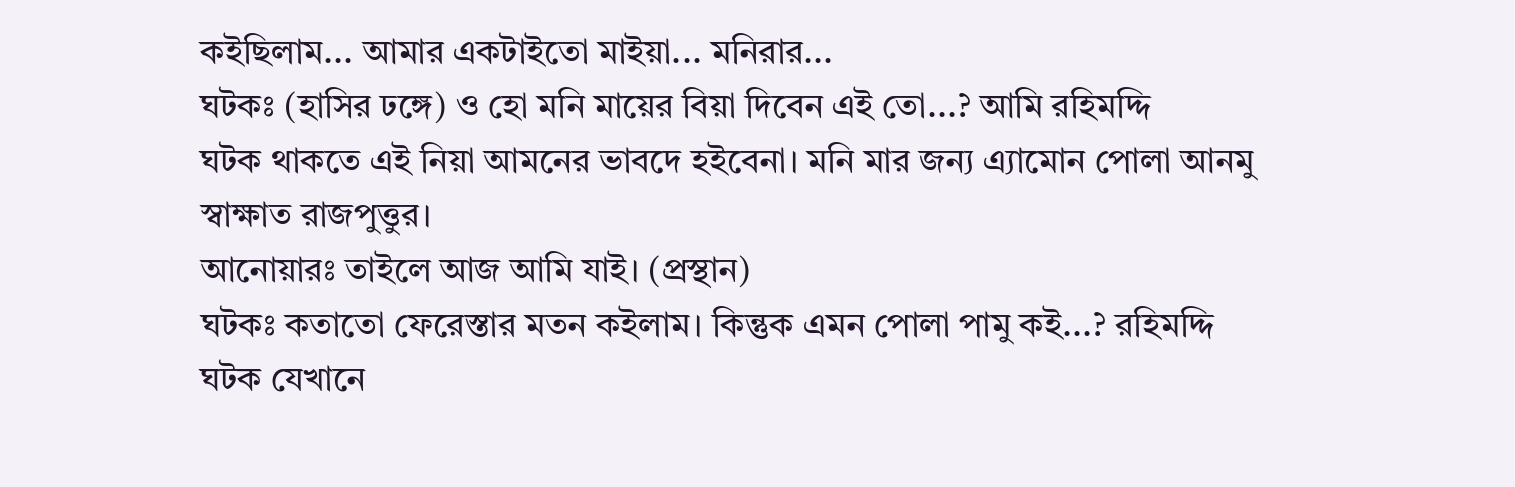কইছিলাম... আমার একটাইতো মাইয়া... মনিরার...
ঘটকঃ (হাসির ঢঙ্গে) ও হো মনি মায়ের বিয়া দিবেন এই তো...? আমি রহিমদ্দি
ঘটক থাকতে এই নিয়া আমনের ভাবদে হইবেনা। মনি মার জন্য এ্যামোন পোলা আনমু
স্বাক্ষাত রাজপুত্তুর।
আনোয়ারঃ তাইলে আজ আমি যাই। (প্রস্থান)
ঘটকঃ কতাতো ফেরেস্তার মতন কইলাম। কিন্তুক এমন পোলা পামু কই...? রহিমদ্দি
ঘটক যেখানে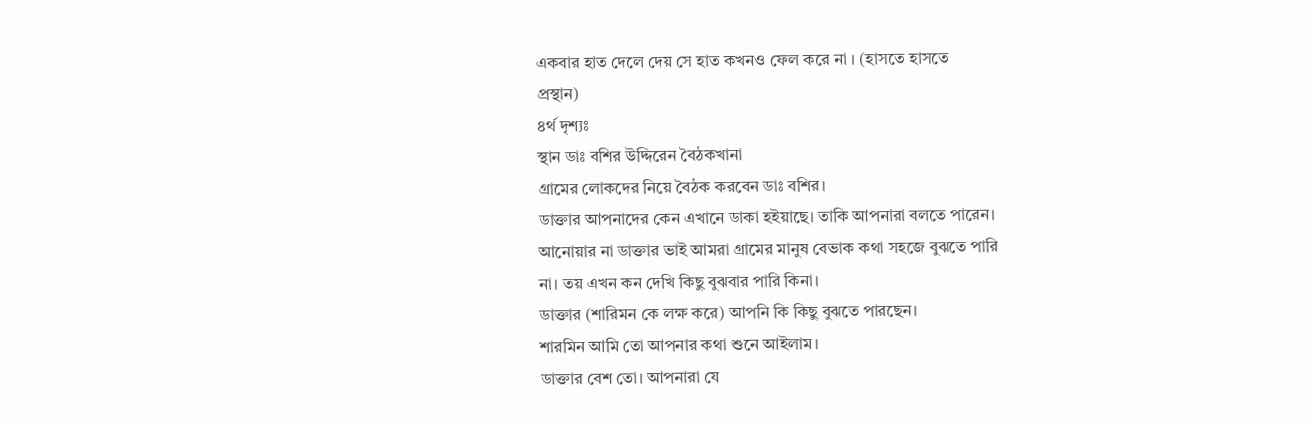একবার হাত দেলে দেয় সে হাত কখনও ফেল করে না । (হাসতে হাসতে
প্রস্থান)
৪র্থ দৃশ্যঃ
স্থান ডাঃ বশির উদ্দিরেন বৈঠকখানা
গ্রামের লোকদের নিয়ে বৈঠক করবেন ডাঃ বশির।
ডাক্তার আপনাদের কেন এখানে ডাকা হইয়াছে। তাকি আপনারা বলতে পারেন।
আনোয়ার না ডাক্তার ভাই আমরা গ্রামের মানুষ বেভাক কথা সহজে বুঝতে পারি
না। তয় এখন কন দেখি কিছু বুঝবার পারি কিনা।
ডাক্তার (শারিমন কে লক্ষ করে) আপনি কি কিছু বুঝতে পারছেন।
শারমিন আমি তো আপনার কথা শুনে আইলাম।
ডাক্তার বেশ তো। আপনারা যে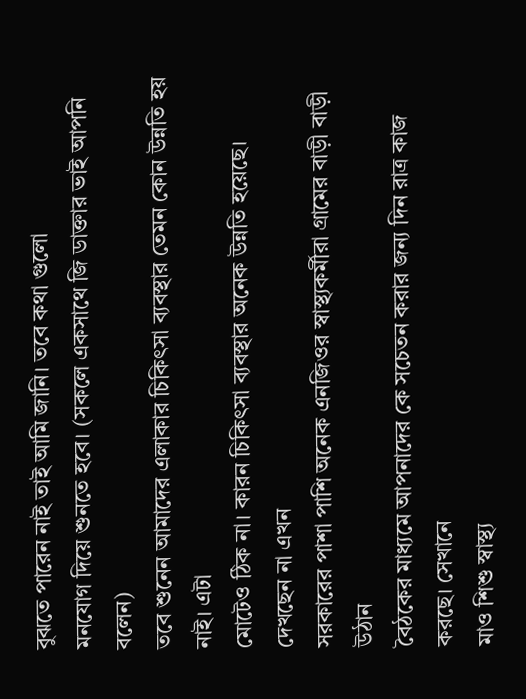বুঝতে পারেন নাই তাই আমি জানি। তবে কথা গুলো
মনযোগ দিয়ে শুনতে হবে। (সকলে একসাথে জি ডাক্তার ভাই আপনি বলেন)
তবে শুনেন আমাদের এলাকার চিকিৎসা ব্যবস্থার তেমন কোন উন্নতি হয় নাই। এটা
মোটেও ঠিক না। কারন চিকিৎসা ব্যবস্থার অনেক উন্নতি হয়েছে। দেখছেন না এখন
সরকারের পাশা পাশি অনেক এনজিওর স্বাস্থ্যকর্মীরা গ্রামের বাড়ী বাড়ী উঠান
বৈঠকের মাধ্যমে আপনাদের কে সচেতন করার জন্য দিন রাত্র কাজ করছে। সেখানে
মাও শিশু স্বাস্থ্য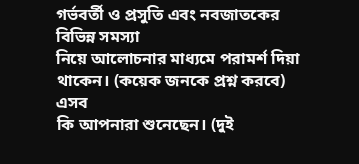গর্ভবর্তী ও প্রসুতি এবং নবজাতকের বিভিন্ন সমস্যা
নিয়ে আলোচনার মাধ্যমে পরামর্শ দিয়া থাকেন। (কয়েক জনকে প্রশ্ন করবে) এসব
কি আপনারা শুনেছেন। (দুই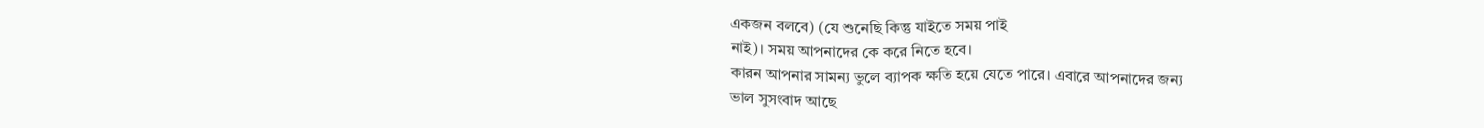একজন বলবে) (যে শুনেছি কিন্তু যাইতে সময় পাই
নাই)। সময় আপনাদের কে করে নিতে হবে।
কারন আপনার সামন্য ভুলে ব্যাপক ক্ষতি হয়ে যেতে পারে। এবারে আপনাদের জন্য
ভাল সুসংবাদ আছে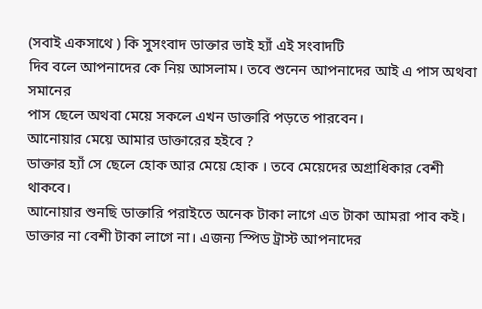(সবাই একসাথে ) কি সুসংবাদ ডাক্তার ভাই হ্যাঁ এই সংবাদটি
দিব বলে আপনাদের কে নিয় আসলাম। তবে শুনেন আপনাদের আই এ পাস অথবা সমানের
পাস ছেলে অথবা মেয়ে সকলে এখন ডাক্তারি পড়তে পারবেন।
আনোয়ার মেয়ে আমার ডাক্তারের হইবে ?
ডাক্তার হ্যাঁ সে ছেলে হোক আর মেয়ে হোক । তবে মেয়েদের অগ্রাধিকার বেশী থাকবে।
আনোয়ার শুনছি ডাক্তারি পরাইতে অনেক টাকা লাগে এত টাকা আমরা পাব কই।
ডাক্তার না বেশী টাকা লাগে না। এজন্য স্পিড ট্রাস্ট আপনাদের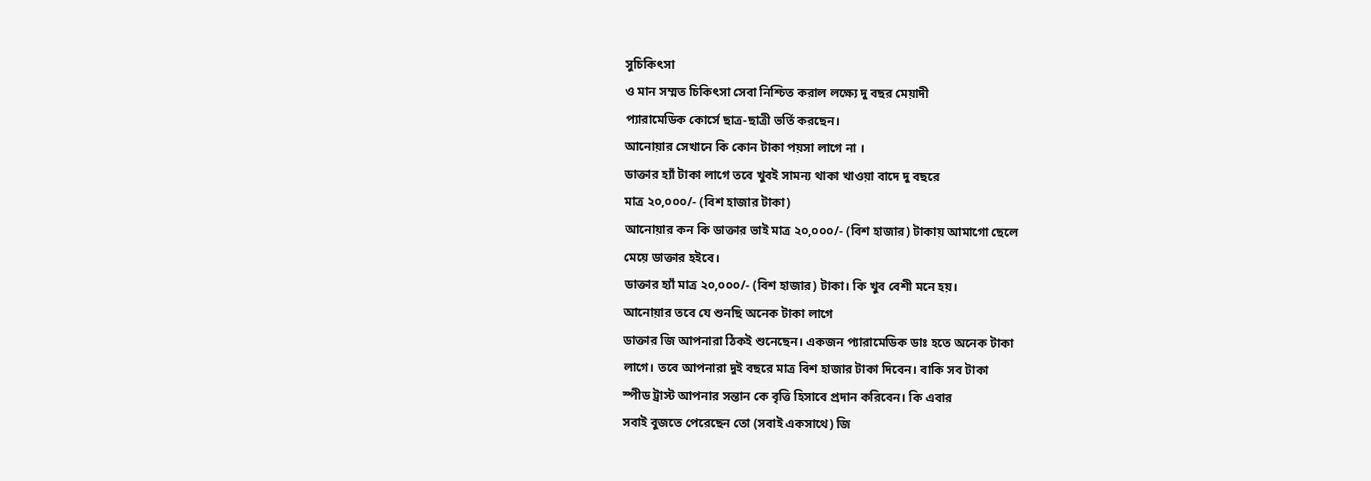সুচিকিৎসা
ও মান সম্মত চিকিৎসা সেবা নিশ্চিত করাল লক্ষ্যে দু বছর মেয়াদী
প্যারামেডিক কোর্সে ছাত্র-ছাত্রী ভর্তি করছেন।
আনোয়ার সেখানে কি কোন টাকা পয়সা লাগে না ।
ডাক্তার হ্যাঁ টাকা লাগে তবে খুবই সামন্য থাকা খাওয়া বাদে দু বছরে
মাত্র ২০,০০০/- (বিশ হাজার টাকা)
আনোয়ার কন কি ডাক্তার ভাই মাত্র ২০,০০০/- (বিশ হাজার) টাকায় আমাগো ছেলে
মেয়ে ডাক্তার হইবে।
ডাক্তার হ্যাঁ মাত্র ২০,০০০/- (বিশ হাজার) টাকা। কি খুব বেশী মনে হয়।
আনোয়ার তবে যে শুনছি অনেক টাকা লাগে
ডাক্তার জি আপনারা ঠিকই শুনেছেন। একজন প্যারামেডিক ডাঃ হতে অনেক টাকা
লাগে। তবে আপনারা দুই বছরে মাত্র বিশ হাজার টাকা দিবেন। বাকি সব টাকা
স্পীড ট্রাস্ট আপনার সন্তান কে বৃত্তি হিসাবে প্রদান করিবেন। কি এবার
সবাই বুজতে পেরেছেন তো (সবাই একসাথে) জি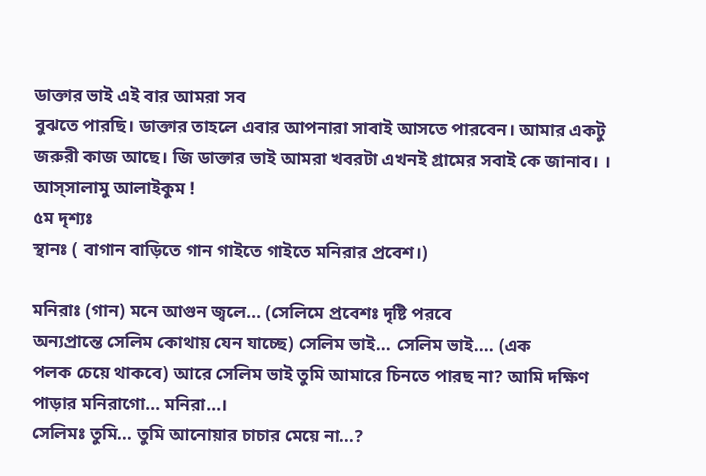ডাক্তার ভাই এই বার আমরা সব
বুঝতে পারছি। ডাক্তার তাহলে এবার আপনারা সাবাই আসতে পারবেন। আমার একটু
জরুরী কাজ আছে। জি ডাক্তার ভাই আমরা খবরটা এখনই গ্রামের সবাই কে জানাব। ।
আস্সালামু আলাইকুম !
৫ম দৃশ্যঃ
স্থানঃ ( বাগান বাড়িতে গান গাইতে গাইতে মনিরার প্রবেশ।)

মনিরাঃ (গান) মনে আগুন জ্বলে... (সেলিমে প্রবেশঃ দৃষ্টি পরবে
অন্যপ্রান্তে সেলিম কোথায় যেন যাচ্ছে) সেলিম ভাই... সেলিম ভাই.... (এক
পলক চেয়ে থাকবে) আরে সেলিম ভাই তুমি আমারে চিনতে পারছ না? আমি দক্ষিণ
পাড়ার মনিরাগো... মনিরা...।
সেলিমঃ তুমি... তুমি আনোয়ার চাচার মেয়ে না...?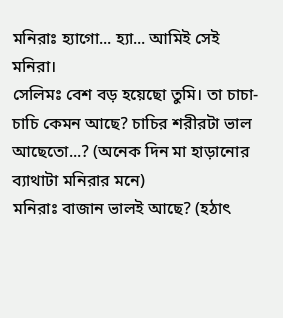মনিরাঃ হ্যাগো... হ্যা... আমিই সেই মনিরা।
সেলিমঃ বেশ বড় হয়েছো তুমি। তা চাচা-চাচি কেমন আছে? চাচির শরীরটা ভাল
আছেতো...? (অনেক দিন মা হাড়ানোর ব্যাথাটা মনিরার মনে)
মনিরাঃ বাজান ভালই আছে? (হঠাৎ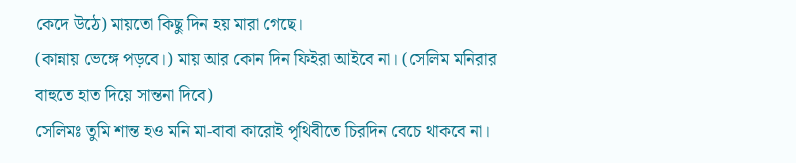কেদে উঠে) মায়তো কিছু দিন হয় মারা গেছে।
(কান্নায় ভেঙ্গে পড়বে।) মায় আর কোন দিন ফিইরা আইবে না। (সেলিম মনিরার
বাহুতে হাত দিয়ে সান্তনা দিবে)
সেলিমঃ তুমি শান্ত হও মনি মা-বাবা কারোই পৃথিবীতে চিরদিন বেচে থাকবে না।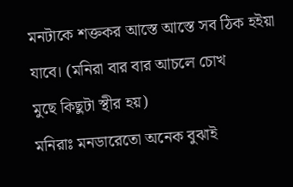মনটাকে শক্তকর আস্তে আস্তে সব ঠিক হইয়া যাবে। (মনিরা বার বার আচলে চোখ
মুছে কিছুটা স্থীর হয়)
মনিরাঃ মনডারেতো অনেক বুঝাই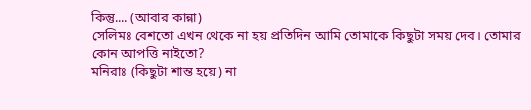কিন্তু.... (আবার কান্না)
সেলিমঃ বেশতো এখন থেকে না হয় প্রতিদিন আমি তোমাকে কিছুটা সময় দেব। তোমার
কোন আপত্তি নাইতো?
মনিরাঃ (কিছুটা শান্ত হয়ে) না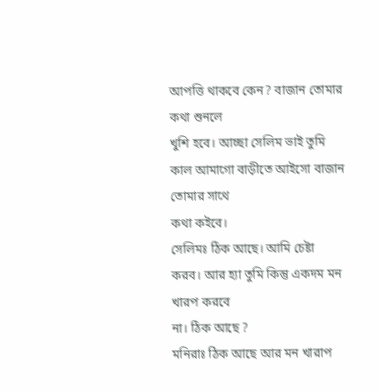আপত্তি থাকবে কেন? বাজান তোমার কথা শুনলে
খুশি হবে। আচ্ছা সেলিম ভাই তুমি কাল আমাগো বাড়ীতে আইসো বাজান তোমার সাথে
কথা কইবে।
সেলিমঃ ঠিক আছে। আমি চেষ্টা করব। আর হ্যা তুমি কিন্তু একদম মন খারপ করবে
না। ঠিক আছে ?
মনিরাঃ ঠিক আছে আর মন খারাপ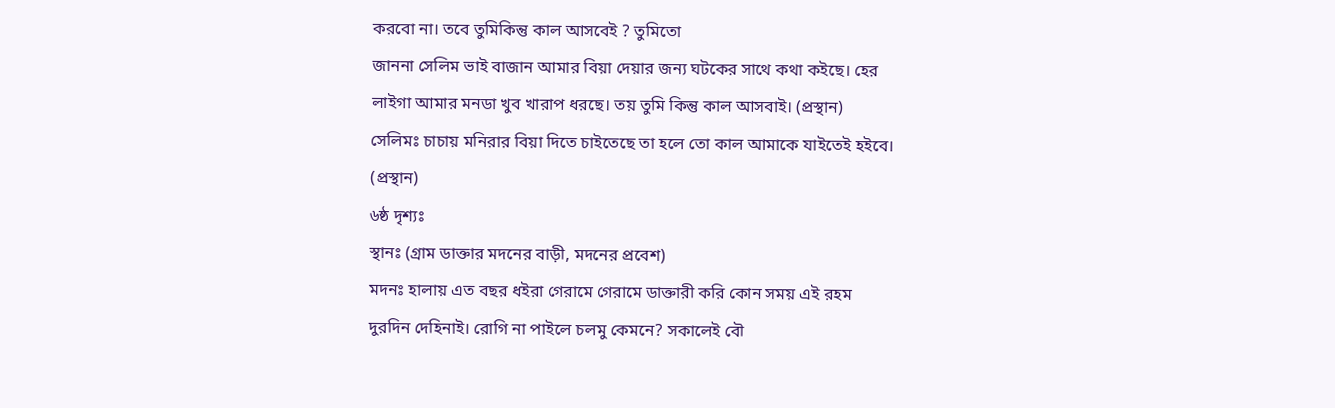করবো না। তবে তুমিকিন্তু কাল আসবেই ? তুমিতো
জাননা সেলিম ভাই বাজান আমার বিয়া দেয়ার জন্য ঘটকের সাথে কথা কইছে। হের
লাইগা আমার মনডা খুব খারাপ ধরছে। তয় তুমি কিন্তু কাল আসবাই। (প্রস্থান)
সেলিমঃ চাচায় মনিরার বিয়া দিতে চাইতেছে তা হলে তো কাল আমাকে যাইতেই হইবে।
(প্রস্থান)
৬ষ্ঠ দৃশ্যঃ
স্থানঃ (গ্রাম ডাক্তার মদনের বাড়ী, মদনের প্রবেশ)
মদনঃ হালায় এত বছর ধইরা গেরামে গেরামে ডাক্তারী করি কোন সময় এই রহম
দুরদিন দেহিনাই। রোগি না পাইলে চলমু কেমনে? সকালেই বৌ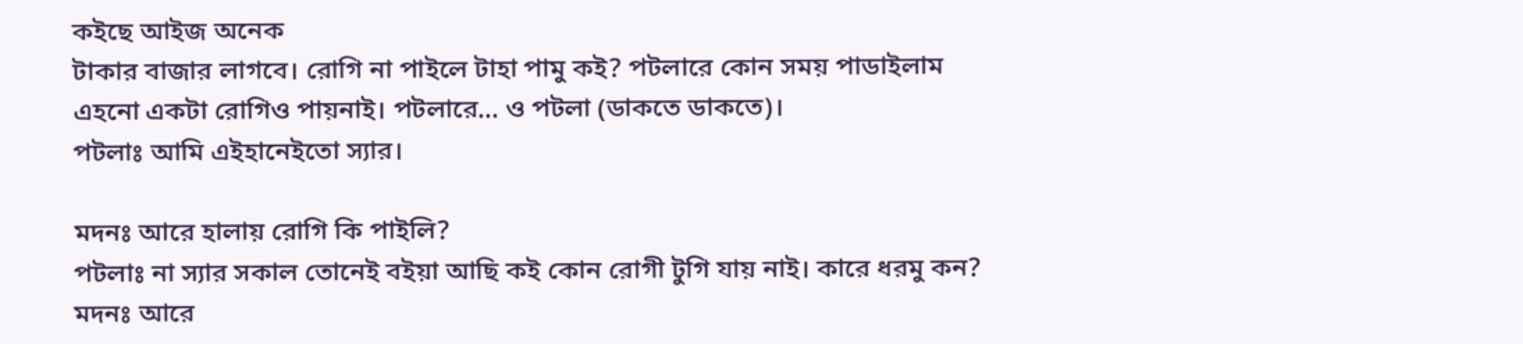কইছে আইজ অনেক
টাকার বাজার লাগবে। রোগি না পাইলে টাহা পামু কই? পটলারে কোন সময় পাডাইলাম
এহনো একটা রোগিও পায়নাই। পটলারে... ও পটলা (ডাকতে ডাকতে)।
পটলাঃ আমি এইহানেইতো স্যার।

মদনঃ আরে হালায় রোগি কি পাইলি?
পটলাঃ না স্যার সকাল তোনেই বইয়া আছি কই কোন রোগী টুগি যায় নাই। কারে ধরমু কন?
মদনঃ আরে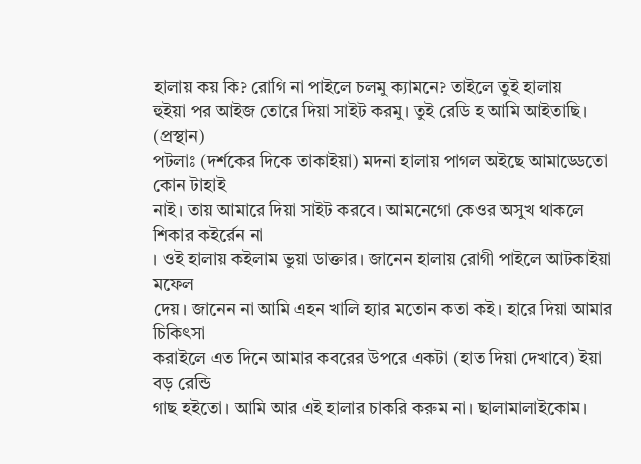হালায় কয় কি? রোগি না পাইলে চলমু ক্যামনে? তাইলে তুই হালায়
হুইয়া পর আইজ তোরে দিয়া সাইট করমু। তুই রেডি হ আমি আইতাছি। (প্রস্থান)
পটলাঃ (দর্শকের দিকে তাকাইয়া) মদনা হালায় পাগল অইছে আমাড্ডেতো কোন টাহাই
নাই। তায় আমারে দিয়া সাইট করবে। আমনেগো কেওর অসুখ থাকলে শিকার কইর্রেন না
। ওই হালায় কইলাম ভুয়া ডাক্তার। জানেন হালায় রোগী পাইলে আটকাইয়া মফেল
দেয়। জানেন না আমি এহন খালি হ্যার মতোন কতা কই। হারে দিয়া আমার চিকিৎসা
করাইলে এত দিনে আমার কবরের উপরে একটা (হাত দিয়া দেখাবে) ইয়া বড় রেন্ডি
গাছ হইতো। আমি আর এই হালার চাকরি করুম না। ছালামালাইকোম।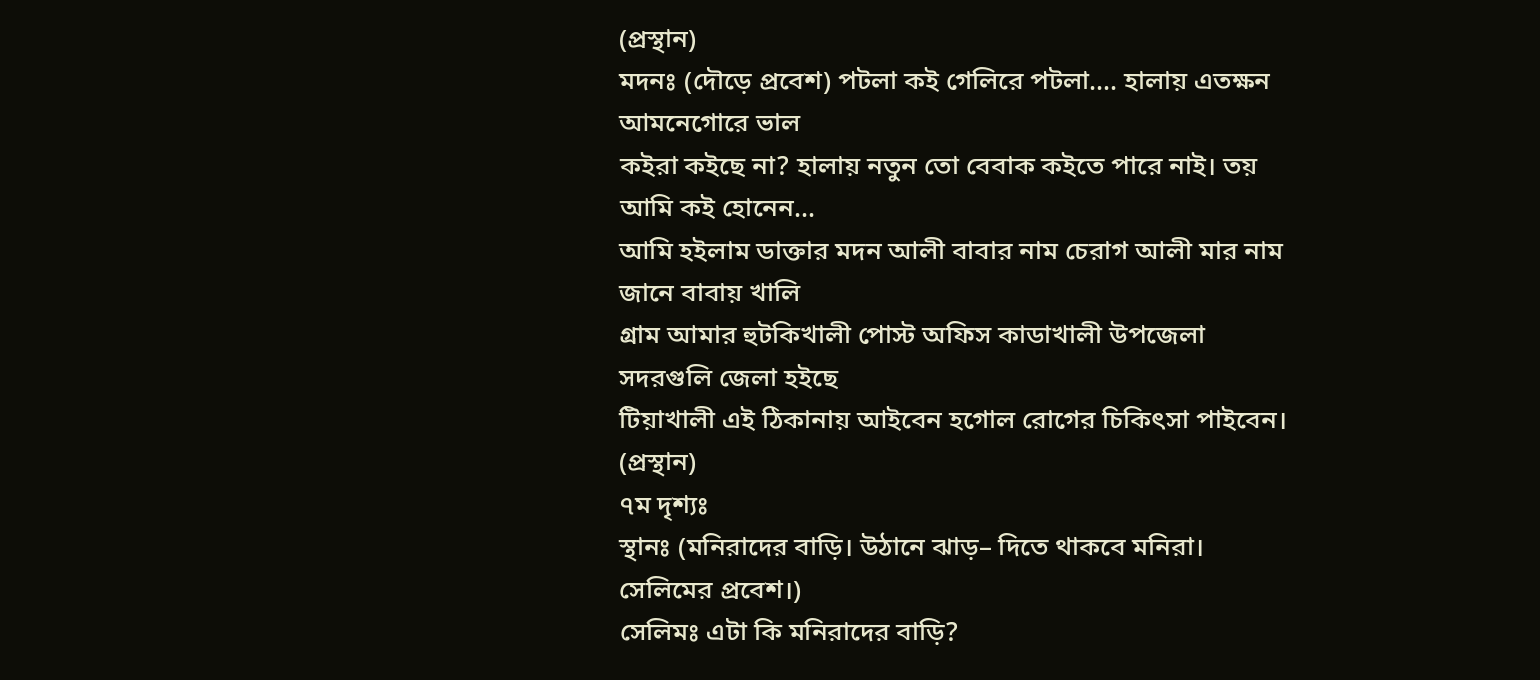(প্রস্থান)
মদনঃ (দৌড়ে প্রবেশ) পটলা কই গেলিরে পটলা.... হালায় এতক্ষন আমনেগোরে ভাল
কইরা কইছে না? হালায় নতুন তো বেবাক কইতে পারে নাই। তয় আমি কই হোনেন...
আমি হইলাম ডাক্তার মদন আলী বাবার নাম চেরাগ আলী মার নাম জানে বাবায় খালি
গ্রাম আমার হুটকিখালী পোস্ট অফিস কাডাখালী উপজেলা সদরগুলি জেলা হইছে
টিয়াখালী এই ঠিকানায় আইবেন হগোল রোগের চিকিৎসা পাইবেন। (প্রস্থান)
৭ম দৃশ্যঃ
স্থানঃ (মনিরাদের বাড়ি। উঠানে ঝাড়– দিতে থাকবে মনিরা। সেলিমের প্রবেশ।)
সেলিমঃ এটা কি মনিরাদের বাড়ি?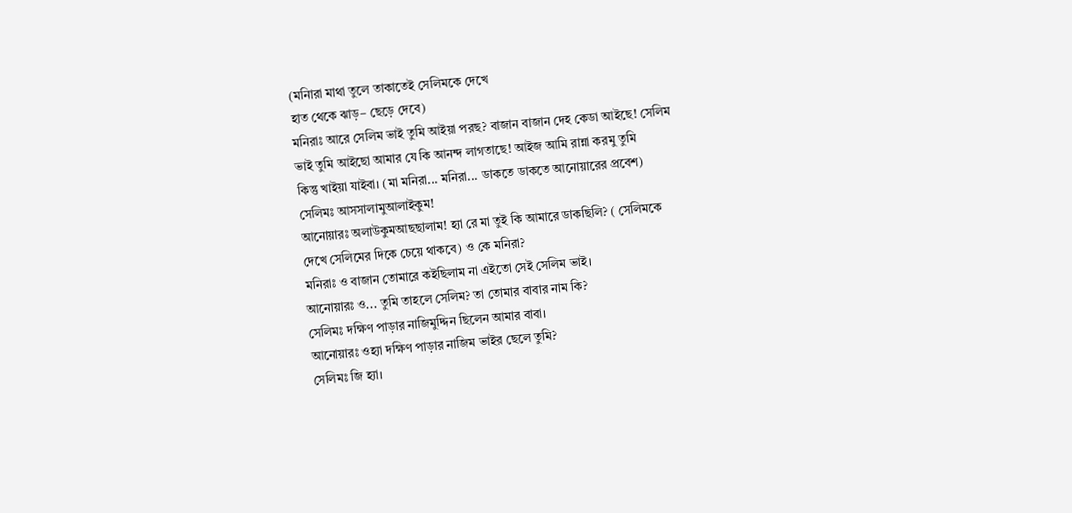(মনিারা মাথা তুলে তাকাতেই সেলিমকে দেখে
হাত থেকে ঝাড়– ছেড়ে দেবে)
মনিরাঃ আরে সেলিম ভাই তুমি আইয়া পরছ? বাজান বাজান দেহ কেডা আইছে! সেলিম
ভাই তুমি আইছো আমার যে কি আনন্দ লাগতাছে! আইজ আমি রান্না করমু তুমি
কিন্তু খাইয়া যাইবা। (মা মনিরা... মনিরা... ডাকতে ডাকতে আনোয়ারের প্রবেশ)
সেলিমঃ আসসালামুআলাইকুম!
আনোয়ারঃ অলাউকুমআছছালাম! হ্যা রে মা তুই কি আমারে ডাকছিলি? ( সেলিমকে
দেখে সেলিমের দিকে চেয়ে থাকবে) ও কে মনিরা?
মনিরাঃ ও বাজান তোমারে কইছিলাম না এইতো সেই সেলিম ভাই।
আনোয়ারঃ ও... তুমি তাহলে সেলিম? তা তোমার বাবার নাম কি?
সেলিমঃ দক্ষিণ পাড়ার নাজিমুদ্দিন ছিলেন আমার বাবা।
আনোয়ারঃ ওহ্যা দক্ষিণ পাড়ার নাজিম ভাইর ছেলে তুমি?
সেলিমঃ জি হ্যা।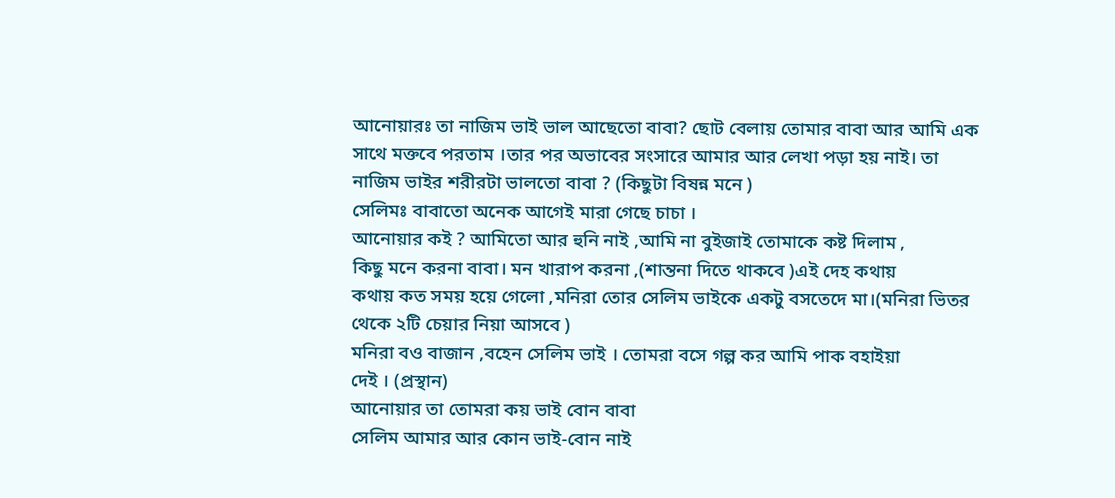আনোয়ারঃ তা নাজিম ভাই ভাল আছেতো বাবা? ছোট বেলায় তোমার বাবা আর আমি এক
সাথে মক্তবে পরতাম ।তার পর অভাবের সংসারে আমার আর লেখা পড়া হয় নাই। তা
নাজিম ভাইর শরীরটা ভালতো বাবা ? (কিছুটা বিষন্ন মনে )
সেলিমঃ বাবাতো অনেক আগেই মারা গেছে চাচা ।
আনোয়ার কই ? আমিতো আর হুনি নাই ,আমি না বুইজাই তোমাকে কষ্ট দিলাম ,
কিছু মনে করনা বাবা। মন খারাপ করনা ,(শান্তনা দিতে থাকবে )এই দেহ কথায়
কথায় কত সময় হয়ে গেলো ,মনিরা তোর সেলিম ভাইকে একটু বসতেদে মা।(মনিরা ভিতর
থেকে ২টি চেয়ার নিয়া আসবে )
মনিরা বও বাজান ,বহেন সেলিম ভাই । তোমরা বসে গল্প কর আমি পাক বহাইয়া
দেই । (প্রস্থান)
আনোয়ার তা তোমরা কয় ভাই বোন বাবা
সেলিম আমার আর কোন ভাই-বোন নাই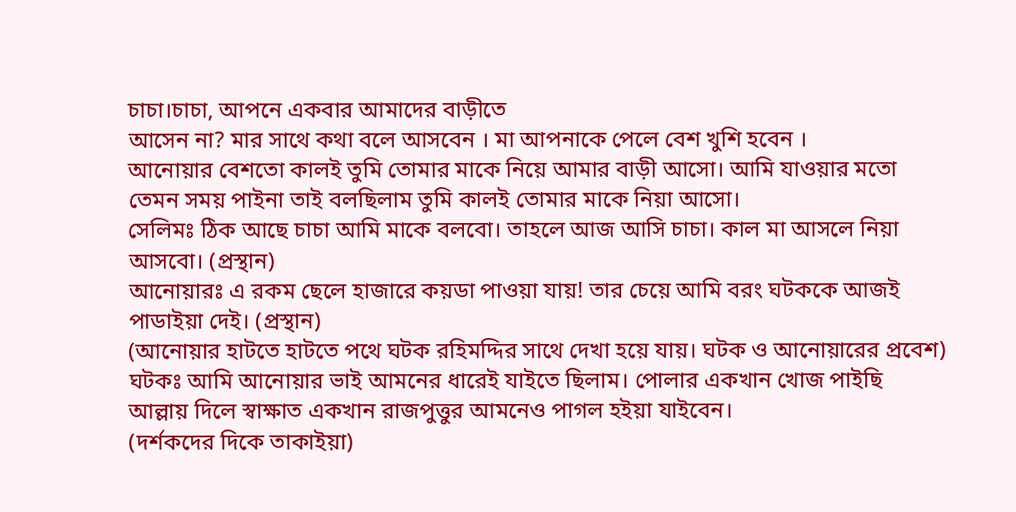চাচা।চাচা, আপনে একবার আমাদের বাড়ীতে
আসেন না? মার সাথে কথা বলে আসবেন । মা আপনাকে পেলে বেশ খুশি হবেন ।
আনোয়ার বেশতো কালই তুমি তোমার মাকে নিয়ে আমার বাড়ী আসো। আমি যাওয়ার মতো
তেমন সময় পাইনা তাই বলছিলাম তুমি কালই তোমার মাকে নিয়া আসো।
সেলিমঃ ঠিক আছে চাচা আমি মাকে বলবো। তাহলে আজ আসি চাচা। কাল মা আসলে নিয়া
আসবো। (প্রস্থান)
আনোয়ারঃ এ রকম ছেলে হাজারে কয়ডা পাওয়া যায়! তার চেয়ে আমি বরং ঘটককে আজই
পাডাইয়া দেই। (প্রস্থান)
(আনোয়ার হাটতে হাটতে পথে ঘটক রহিমদ্দির সাথে দেখা হয়ে যায়। ঘটক ও আনোয়ারের প্রবেশ)
ঘটকঃ আমি আনোয়ার ভাই আমনের ধারেই যাইতে ছিলাম। পোলার একখান খোজ পাইছি
আল্লায় দিলে স্বাক্ষাত একখান রাজপুত্তুর আমনেও পাগল হইয়া যাইবেন।
(দর্শকদের দিকে তাকাইয়া)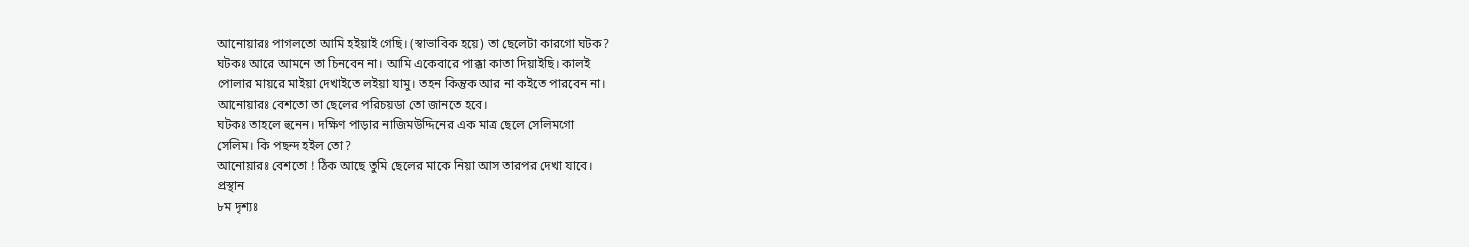আনোয়ারঃ পাগলতো আমি হইয়াই গেছি। (স্বাভাবিক হয়ে) তা ছেলেটা কারগো ঘটক?
ঘটকঃ আরে আমনে তা চিনবেন না। আমি একেবারে পাক্কা কাতা দিয়াইছি। কালই
পোলার মায়রে মাইয়া দেখাইতে লইয়া যামু। তহন কিন্তুক আর না কইতে পারবেন না।
আনোয়ারঃ বেশতো তা ছেলের পরিচয়ডা তো জানতে হবে।
ঘটকঃ তাহলে হুনেন। দক্ষিণ পাড়ার নাজিমউদ্দিনের এক মাত্র ছেলে সেলিমগো
সেলিম। কি পছন্দ হইল তো?
আনোয়ারঃ বেশতো ! ঠিক আছে তুমি ছেলের মাকে নিয়া আস তারপর দেখা যাবে।
প্রস্থান
৮ম দৃশ্যঃ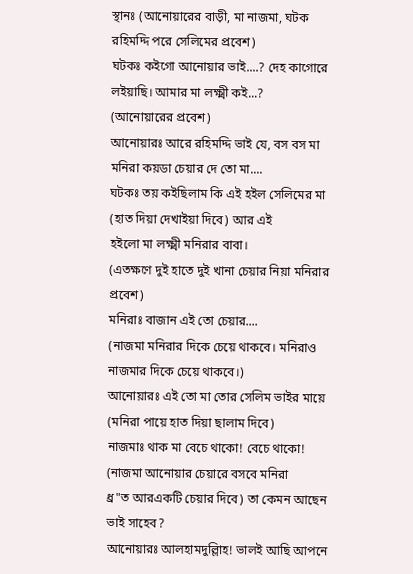স্থানঃ (আনোয়ারের বাড়ী, মা নাজমা, ঘটক রহিমদ্দি পরে সেলিমের প্রবেশ)
ঘটকঃ কইগো আনোয়ার ভাই....? দেহ কাগোরে লইয়াছি। আমার মা লক্ষ্মী কই...?
(আনোয়ারের প্রবেশ)
আনোয়ারঃ আরে রহিমদ্দি ভাই যে, বস বস মা মনিরা কয়ডা চেয়ার দে তো মা....
ঘটকঃ তয় কইছিলাম কি এই হইল সেলিমের মা (হাত দিয়া দেখাইয়া দিবে) আর এই
হইলো মা লক্ষ্মী মনিরার বাবা।
(এতক্ষণে দুই হাতে দুই খানা চেয়ার নিয়া মনিরার প্রবেশ)
মনিরাঃ বাজান এই তো চেয়ার....
(নাজমা মনিরার দিকে চেয়ে থাকবে। মনিরাও নাজমার দিকে চেয়ে থাকবে।)
আনোয়ারঃ এই তো মা তোর সেলিম ভাইর মায়ে (মনিরা পায়ে হাত দিয়া ছালাম দিবে)
নাজমাঃ থাক মা বেচে থাকো! বেচে থাকো! (নাজমা আনোয়ার চেয়ারে বসবে মনিরা
ধ্র"ত আরএকটি চেয়ার দিবে) তা কেমন আছেন ভাই সাহেব?
আনোয়ারঃ আলহামদুল্লিাহ! ভালই আছি আপনে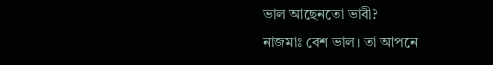ভাল আছেনতো ভাবী?
নাজমাঃ বেশ ভাল। তা আপনে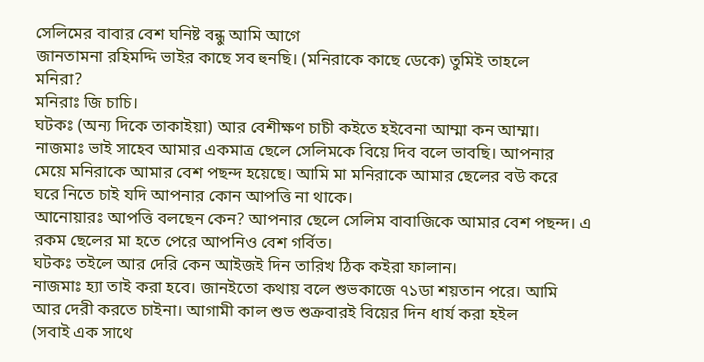সেলিমের বাবার বেশ ঘনিষ্ট বন্ধু আমি আগে
জানতামনা রহিমদ্দি ভাইর কাছে সব হুনছি। (মনিরাকে কাছে ডেকে) তুমিই তাহলে
মনিরা?
মনিরাঃ জি চাচি।
ঘটকঃ (অন্য দিকে তাকাইয়া) আর বেশীক্ষণ চাচী কইতে হইবেনা আম্মা কন আম্মা।
নাজমাঃ ভাই সাহেব আমার একমাত্র ছেলে সেলিমকে বিয়ে দিব বলে ভাবছি। আপনার
মেয়ে মনিরাকে আমার বেশ পছন্দ হয়েছে। আমি মা মনিরাকে আমার ছেলের বউ করে
ঘরে নিতে চাই যদি আপনার কোন আপত্তি না থাকে।
আনোয়ারঃ আপত্তি বলছেন কেন? আপনার ছেলে সেলিম বাবাজিকে আমার বেশ পছন্দ। এ
রকম ছেলের মা হতে পেরে আপনিও বেশ গর্বিত।
ঘটকঃ তইলে আর দেরি কেন আইজই দিন তারিখ ঠিক কইরা ফালান।
নাজমাঃ হ্যা তাই করা হবে। জানইতো কথায় বলে শুভকাজে ৭১ডা শয়তান পরে। আমি
আর দেরী করতে চাইনা। আগামী কাল শুভ শুক্রবারই বিয়ের দিন ধার্য করা হইল
(সবাই এক সাথে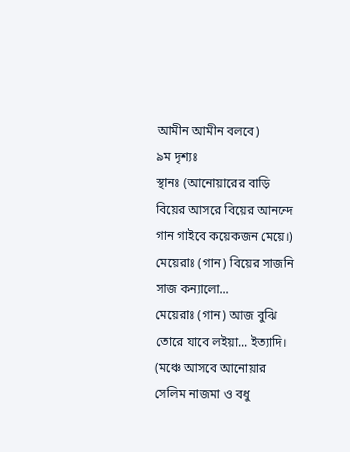আমীন আমীন বলবে)
৯ম দৃশ্যঃ
স্থানঃ (আনোয়ারের বাড়ি বিয়ের আসরে বিয়ের আনন্দে গান গাইবে কয়েকজন মেয়ে।)
মেয়েরাঃ (গান) বিয়ের সাজনি সাজ কন্যালো...
মেয়েরাঃ (গান) আজ বুঝি তোরে যাবে লইয়া... ইত্যাদি।
(মঞ্চে আসবে আনোয়ার সেলিম নাজমা ও বধু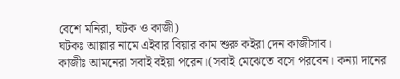বেশে মনিরা, ঘটক ও কাজী)
ঘটকঃ আল্লার নামে এইবার বিয়ার কাম শুরু কইরা দেন কাজীসাব।
কাজীঃ আমনেরা সবাই বইয়া পরেন।(সবাই মেঝেতে বসে পরবেন। কন্যা দানের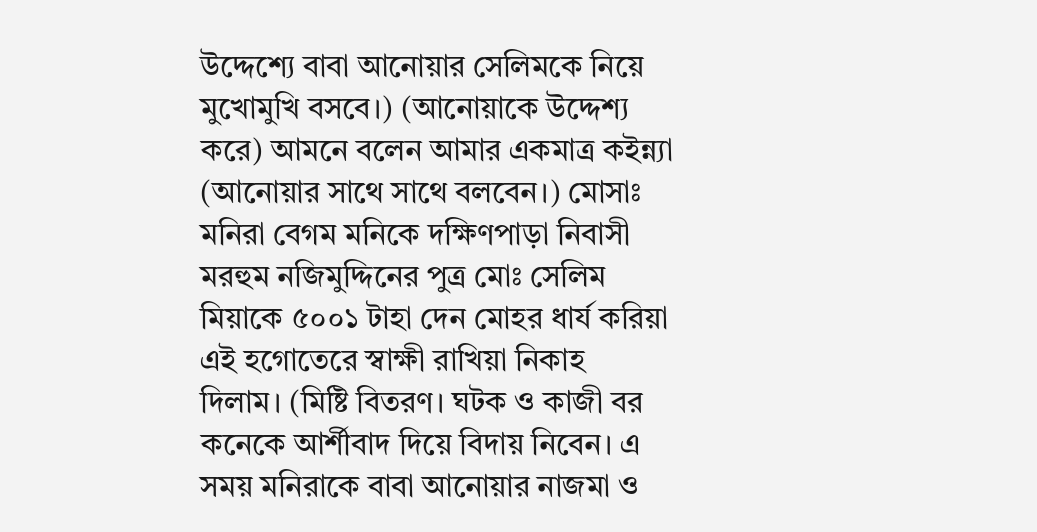উদ্দেশ্যে বাবা আনোয়ার সেলিমকে নিয়ে মুখোমুখি বসবে।) (আনোয়াকে উদ্দেশ্য
করে) আমনে বলেন আমার একমাত্র কইন্ন্যা (আনোয়ার সাথে সাথে বলবেন।) মোসাঃ
মনিরা বেগম মনিকে দক্ষিণপাড়া নিবাসী মরহুম নজিমুদ্দিনের পুত্র মোঃ সেলিম
মিয়াকে ৫০০১ টাহা দেন মোহর ধার্য করিয়া এই হগোতেরে স্বাক্ষী রাখিয়া নিকাহ
দিলাম। (মিষ্টি বিতরণ। ঘটক ও কাজী বর কনেকে আর্শীবাদ দিয়ে বিদায় নিবেন। এ
সময় মনিরাকে বাবা আনোয়ার নাজমা ও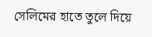সেলিমের হাতে তুলে দিয়ে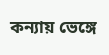কন্যায় ভেঙ্গে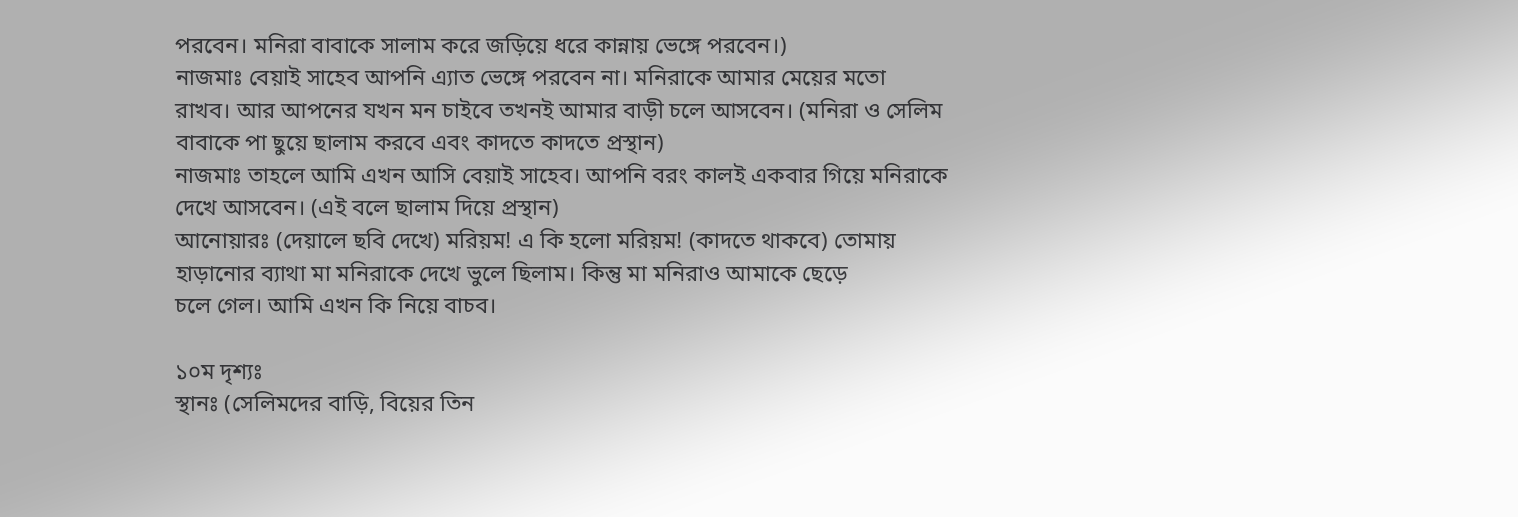পরবেন। মনিরা বাবাকে সালাম করে জড়িয়ে ধরে কান্নায় ভেঙ্গে পরবেন।)
নাজমাঃ বেয়াই সাহেব আপনি এ্যাত ভেঙ্গে পরবেন না। মনিরাকে আমার মেয়ের মতো
রাখব। আর আপনের যখন মন চাইবে তখনই আমার বাড়ী চলে আসবেন। (মনিরা ও সেলিম
বাবাকে পা ছুয়ে ছালাম করবে এবং কাদতে কাদতে প্রস্থান)
নাজমাঃ তাহলে আমি এখন আসি বেয়াই সাহেব। আপনি বরং কালই একবার গিয়ে মনিরাকে
দেখে আসবেন। (এই বলে ছালাম দিয়ে প্রস্থান)
আনোয়ারঃ (দেয়ালে ছবি দেখে) মরিয়ম! এ কি হলো মরিয়ম! (কাদতে থাকবে) তোমায়
হাড়ানোর ব্যাথা মা মনিরাকে দেখে ভুলে ছিলাম। কিন্তু মা মনিরাও আমাকে ছেড়ে
চলে গেল। আমি এখন কি নিয়ে বাচব।

১০ম দৃশ্যঃ
স্থানঃ (সেলিমদের বাড়ি, বিয়ের তিন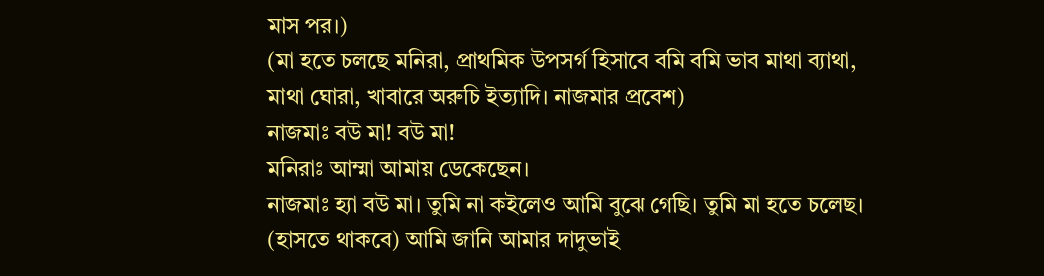মাস পর।)
(মা হতে চলছে মনিরা, প্রাথমিক উপসর্গ হিসাবে বমি বমি ভাব মাথা ব্যাথা,
মাথা ঘোরা, খাবারে অরুচি ইত্যাদি। নাজমার প্রবেশ)
নাজমাঃ বউ মা! বউ মা!
মনিরাঃ আম্মা আমায় ডেকেছেন।
নাজমাঃ হ্যা বউ মা। তুমি না কইলেও আমি বুঝে গেছি। তুমি মা হতে চলেছ।
(হাসতে থাকবে) আমি জানি আমার দাদুভাই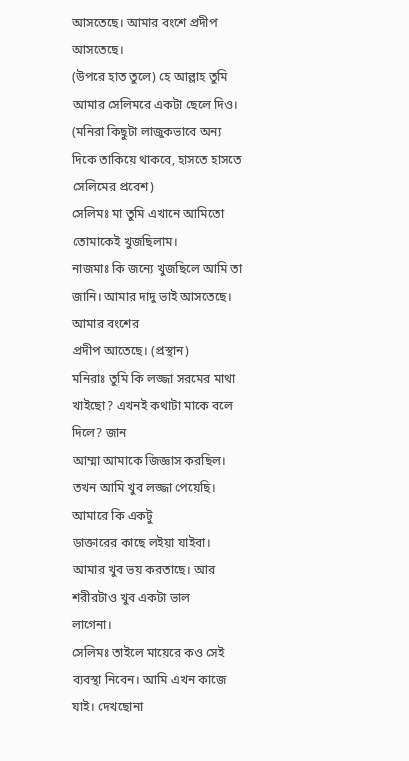আসতেছে। আমার বংশে প্রদীপ আসতেছে।
(উপরে হাত তুলে) হে আল্লাহ তুমি আমার সেলিমরে একটা ছেলে দিও।
(মনিরা কিছুটা লাজুকভাবে অন্য দিকে তাকিয়ে থাকবে, হাসতে হাসতে সেলিমের প্রবেশ)
সেলিমঃ মা তুমি এখানে আমিতো তোমাকেই খুজছিলাম।
নাজমাঃ কি জন্যে খুজছিলে আমি তা জানি। আমার দাদু ভাই আসতেছে। আমার বংশের
প্রদীপ আতেছে। (প্রস্থান)
মনিরাঃ তুমি কি লজ্জা সরমের মাথা খাইছো? এখনই কথাটা মাকে বলে দিলে? জান
আম্মা আমাকে জিজ্ঞাস করছিল। তখন আমি খুব লজ্জা পেয়েছি। আমারে কি একটু
ডাক্তারের কাছে লইয়া যাইবা। আমার খুব ভয় করতাছে। আর শরীরটাও খুব একটা ভাল
লাগেনা।
সেলিমঃ তাইলে মায়েরে কও সেই ব্যবস্থা নিবেন। আমি এখন কাজে যাই। দেখছোনা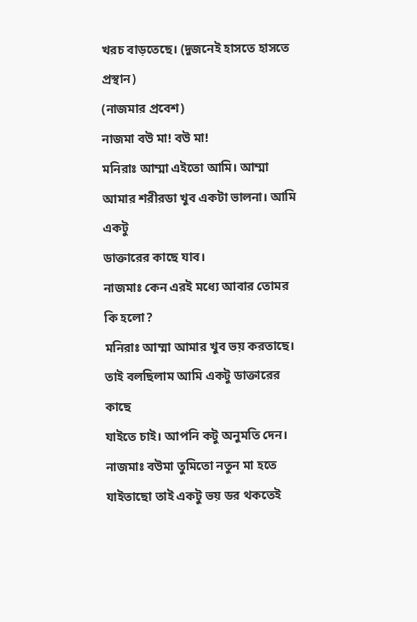খরচ বাড়তেছে। (দুজনেই হাসতে হাসতে প্রস্থান)
(নাজমার প্রবেশ)
নাজমা বউ মা! বউ মা!
মনিরাঃ আম্মা এইতো আমি। আম্মা আমার শরীরডা খুব একটা ভালনা। আমি একটু
ডাক্তারের কাছে যাব।
নাজমাঃ কেন এরই মধ্যে আবার তোমর কি হলো?
মনিরাঃ আম্মা আমার খুব ভয় করতাছে। তাই বলছিলাম আমি একটু ডাক্তারের কাছে
যাইতে চাই। আপনি কটু অনুমতি দেন।
নাজমাঃ বউমা তুমিতো নতুন মা হতে যাইতাছো তাই একটু ভয় ডর থকতেই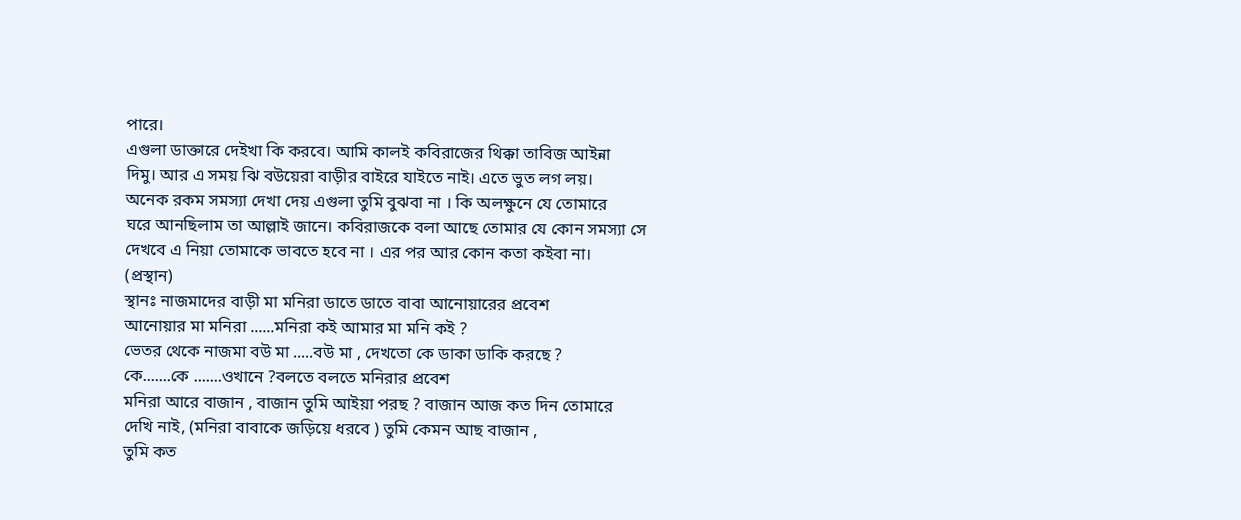পারে।
এগুলা ডাক্তারে দেইখা কি করবে। আমি কালই কবিরাজের থিক্কা তাবিজ আইন্না
দিমু। আর এ সময় ঝি বউয়েরা বাড়ীর বাইরে যাইতে নাই। এতে ভুত লগ লয়।
অনেক রকম সমস্যা দেখা দেয় এগুলা তুমি বুঝবা না । কি অলক্ষুনে যে তোমারে
ঘরে আনছিলাম তা আল্লাই জানে। কবিরাজকে বলা আছে তোমার যে কোন সমস্যা সে
দেখবে এ নিয়া তোমাকে ভাবতে হবে না । এর পর আর কোন কতা কইবা না।
(প্রস্থান)
স্থানঃ নাজমাদের বাড়ী মা মনিরা ডাতে ডাতে বাবা আনোয়ারের প্রবেশ
আনোয়ার মা মনিরা ......মনিরা কই আমার মা মনি কই ?
ভেতর থেকে নাজমা বউ মা .....বউ মা , দেখতো কে ডাকা ডাকি করছে ?
কে.......কে .......ওখানে ?বলতে বলতে মনিরার প্রবেশ
মনিরা আরে বাজান , বাজান তুমি আইয়া পরছ ? বাজান আজ কত দিন তোমারে
দেখি নাই, (মনিরা বাবাকে জড়িয়ে ধরবে ) তুমি কেমন আছ বাজান ,
তুমি কত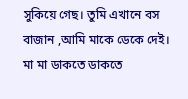সুকিয়ে গেছ। তুমি এখানে বস বাজান ,আমি মাকে ডেকে দেই।
মা মা ডাকতে ডাকতে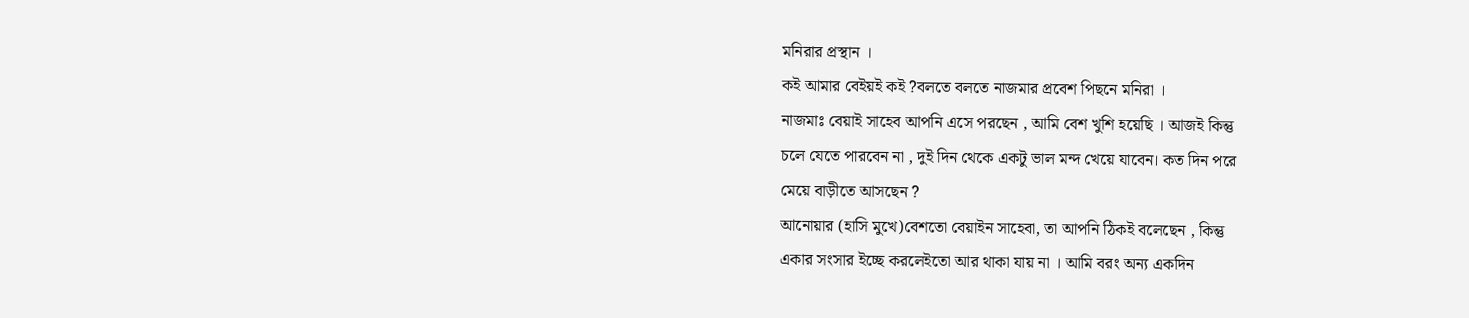মনিরার প্রস্থান ।
কই আমার বেইয়ই কই ?বলতে বলতে নাজমার প্রবেশ পিছনে মনিরা ।
নাজমাঃ বেয়াই সাহেব আপনি এসে পরছেন , আমি বেশ খুশি হয়েছি । আজই কিন্তু
চলে যেতে পারবেন না , দুই দিন থেকে একটু ভাল মন্দ খেয়ে যাবেন। কত দিন পরে
মেয়ে বাড়ীতে আসছেন ?
আনোয়ার (হাসি মুখে)বেশতো বেয়াইন সাহেবা, তা আপনি ঠিকই বলেছেন , কিন্তু
একার সংসার ইচ্ছে করলেইতো আর থাকা যায় না । আমি বরং অন্য একদিন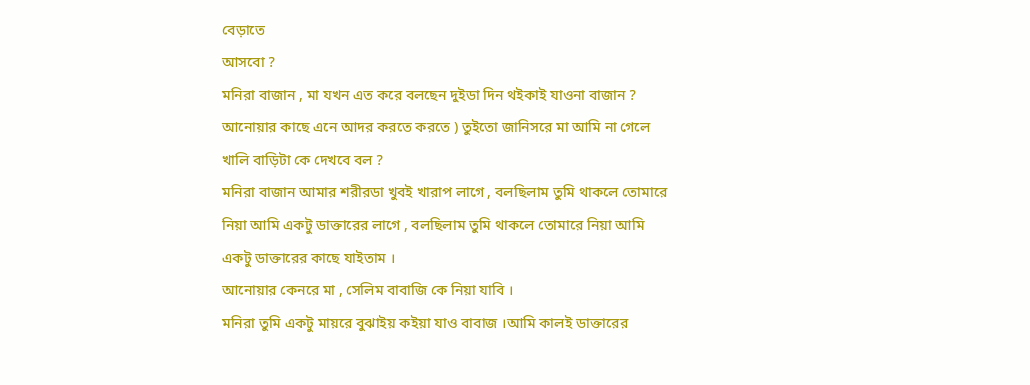বেড়াতে
আসবো ?
মনিরা বাজান , মা যখন এত করে বলছেন দুইডা দিন থইকাই যাওনা বাজান ?
আনোয়ার কাছে এনে আদর করতে করতে ) তুইতো জানিসরে মা আমি না গেলে
খালি বাড়িটা কে দেখবে বল ?
মনিরা বাজান আমার শরীরডা খুবই খারাপ লাগে , বলছিলাম তুমি থাকলে তোমারে
নিয়া আমি একটু ডাক্তারের লাগে , বলছিলাম তুমি থাকলে তোমারে নিয়া আমি
একটু ডাক্তারের কাছে যাইতাম ।
আনোয়ার কেনরে মা , সেলিম বাবাজি কে নিয়া যাবি ।
মনিরা তুমি একটু মায়রে বুঝাইয় কইয়া যাও বাবাজ ।আমি কালই ডাক্তারের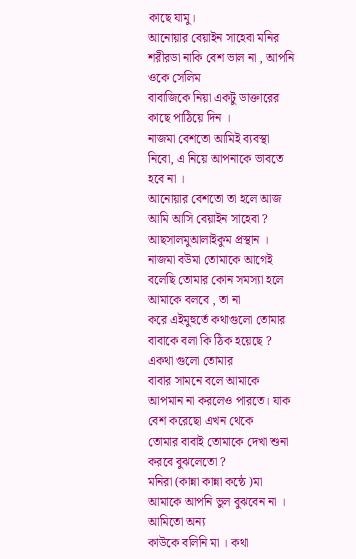কাছে যামু।
আনোয়ার বেয়াইন সাহেবা মনির শরীরডা নাকি বেশ ভাল না , আপনি ওকে সেলিম
বাবাজিকে নিয়া একটু ডাক্তারের কাছে পাঠিয়ে দিন ।
নাজমা বেশতো আমিই ব্যবস্থা নিবো, এ নিয়ে আপনাকে ভাবতে হবে না ।
আনোয়ার বেশতো তা হলে আজ আমি আসি বেয়াইন সাহেবা ? আছসালমুআলাইকুম প্রস্থান ।
নাজমা বউমা তোমাকে আগেই বলেছি তোমার কোন সমস্যা হলে আমাকে বলবে , তা না
করে এইমুহুর্তে কথাগুলো তোমার বাবাকে বলা কি ঠিক হয়েছে ? একথা গুলো তোমার
বাবার সামনে বলে আমাকে আপমান না করলেও পারতে। যাক বেশ করেছো এখন থেকে
তোমার বাবাই তোমাকে দেখা শুনা করবে বুঝলেতো ?
মনিরা (কান্না কান্না কন্ঠে )মা আমাকে আপনি ভুল বুঝবেন না । আমিতো অন্য
কাউকে বলিনি মা । কথা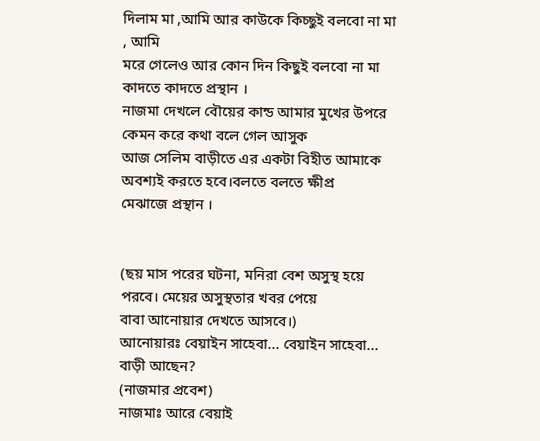দিলাম মা ,আমি আর কাউকে কিচ্ছুই বলবো না মা , আমি
মরে গেলেও আর কোন দিন কিছুই বলবো না মা কাদতে কাদতে প্রস্থান ।
নাজমা দেখলে বৌয়ের কান্ড আমার মুখের উপরে কেমন করে কথা বলে গেল আসুক
আজ সেলিম বাড়ীতে এর একটা বিহীত আমাকে অবশ্যই করতে হবে।বলতে বলতে ক্ষীপ্র
মেঝাজে প্রস্থান ।


(ছয় মাস পরের ঘটনা, মনিরা বেশ অসুস্থ হয়ে পরবে। মেয়ের অসুস্থতার খবর পেয়ে
বাবা আনোয়ার দেখতে আসবে।)
আনোয়ারঃ বেয়াইন সাহেবা... বেয়াইন সাহেবা... বাড়ী আছেন?
(নাজমার প্রবেশ)
নাজমাঃ আরে বেয়াই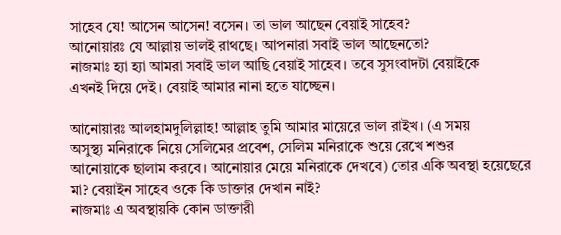সাহেব যে! আসেন আসেন! বসেন। তা ভাল আছেন বেয়াই সাহেব?
আনোয়ারঃ যে আল্লায় ভালই রাথছে। আপনারা সবাই ভাল আছেনতো?
নাজমাঃ হ্যা হ্যা আমরা সবাই ভাল আছি বেয়াই সাহেব। তবে সুসংবাদটা বেয়াইকে
এখনই দিয়ে দেই। বেয়াই আমার নানা হতে যাচ্ছেন।

আনোয়ারঃ আলহামদুলিল্লাহ! আল্লাহ তুমি আমার মায়েরে ভাল রাইখ। (এ সময়
অসুস্থ্য মনিরাকে নিয়ে সেলিমের প্রবেশ, সেলিম মনিরাকে শুয়ে রেখে শশুর
আনোয়াকে ছালাম করবে। আনোয়ার মেয়ে মনিরাকে দেখবে) তোর একি অবস্থা হয়েছেরে
মা? বেয়াইন সাহেব ওকে কি ডাক্তার দেখান নাই?
নাজমাঃ এ অবস্থায়কি কোন ডাক্তারী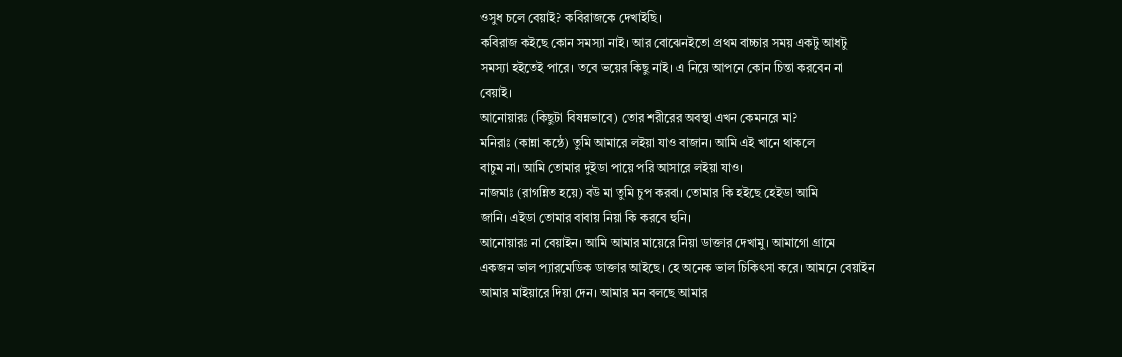ওসুধ চলে বেয়াই? কবিরাজকে দেখাইছি।
কবিরাজ কইছে কোন সমস্যা নাই। আর বোঝেনইতো প্রথম বাচ্চার সময় একটু আধটু
সমস্যা হইতেই পারে। তবে ভয়ের কিছু নাই। এ নিয়ে আপনে কোন চিন্তা করবেন না
বেয়াই।
আনোয়ারঃ (কিছুটা বিষন্নভাবে) তোর শরীরের অবস্থা এখন কেমনরে মা?
মনিরাঃ (কান্না কন্ঠে) তুমি আমারে লইয়া যাও বাজান। আমি এই খানে থাকলে
বাচুম না। আমি তোমার দুইডা পায়ে পরি আসারে লইয়া যাও।
নাজমাঃ (রাগন্নিত হয়ে) বউ মা তুমি চুপ করবা। তোমার কি হইছে হেইডা আমি
জানি। এইডা তোমার বাবায় নিয়া কি করবে হুনি।
আনোয়ারঃ না বেয়াইন। আমি আমার মায়েরে নিয়া ডাক্তার দেখামু। আমাগো গ্রামে
একজন ভাল প্যারমেডিক ডাক্তার আইছে। হে অনেক ভাল চিকিৎসা করে। আমনে বেয়াইন
আমার মাইয়ারে দিয়া দেন। আমার মন বলছে আমার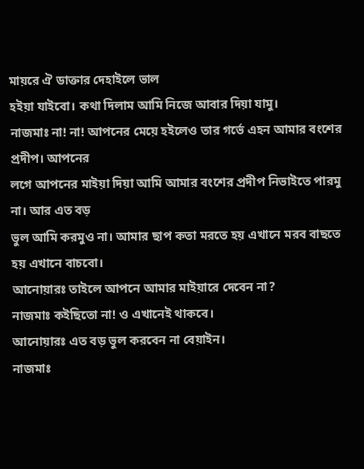মায়রে ঐ ডাক্তার দেহাইলে ভাল
হইয়া যাইবো। কথা দিলাম আমি নিজে আবার দিয়া যামু।
নাজমাঃ না! না! আপনের মেয়ে হইলেও তার গর্ভে এহন আমার বংশের প্রদীপ। আপনের
লগে আপনের মাইয়া দিয়া আমি আমার বংশের প্রদীপ নিভাইতে পারমু না। আর এত বড়
ভুল আমি করমুও না। আমার ছাপ কতা মরতে হয় এখানে মরব বাছতে হয় এখানে বাচবো।
আনোয়ারঃ তাইলে আপনে আমার মাইয়ারে দেবেন না?
নাজমাঃ কইছিতো না! ও এখানেই থাকবে।
আনোয়ারঃ এত বড় ভুল করবেন না বেয়াইন।
নাজমাঃ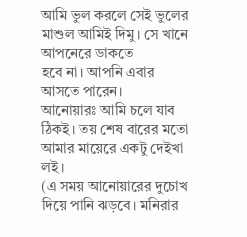আমি ভুল করলে সেই ভুলের মাশুল আমিই দিমু। সে খানে আপনেরে ডাকতে
হবে না। আপনি এবার আসতে পারেন।
আনোয়ারঃ আমি চলে যাব ঠিকই। তয় শেষ বারের মতো আমার মায়েরে একটু দেইখা লই।
(এ সময় আনোয়ারের দুচোখ দিয়ে পানি ঝড়বে। মনিরার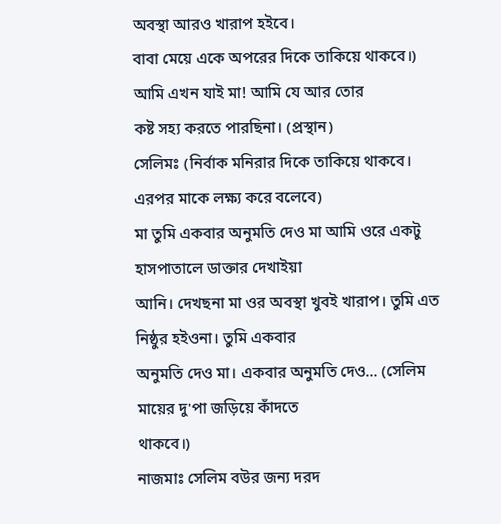অবস্থা আরও খারাপ হইবে।
বাবা মেয়ে একে অপরের দিকে তাকিয়ে থাকবে।) আমি এখন যাই মা! আমি যে আর তোর
কষ্ট সহ্য করতে পারছিনা। (প্রস্থান)
সেলিমঃ (নির্বাক মনিরার দিকে তাকিয়ে থাকবে। এরপর মাকে লক্ষ্য করে বলেবে)
মা তুমি একবার অনুমতি দেও মা আমি ওরে একটু হাসপাতালে ডাক্তার দেখাইয়া
আনি। দেখছনা মা ওর অবস্থা খুবই খারাপ। তুমি এত নিষ্ঠুর হইওনা। তুমি একবার
অনুমতি দেও মা। একবার অনুমতি দেও... (সেলিম মায়ের দু'পা জড়িয়ে কাঁদতে
থাকবে।)
নাজমাঃ সেলিম বউর জন্য দরদ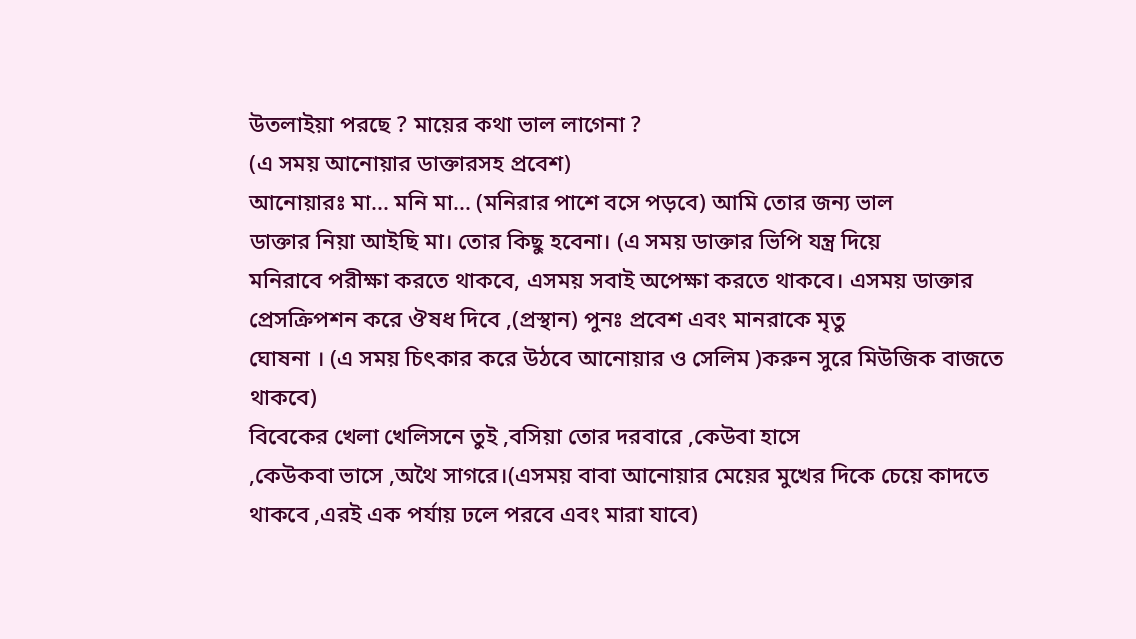উতলাইয়া পরছে ? মায়ের কথা ভাল লাগেনা ?
(এ সময় আনোয়ার ডাক্তারসহ প্রবেশ)
আনোয়ারঃ মা... মনি মা... (মনিরার পাশে বসে পড়বে) আমি তোর জন্য ভাল
ডাক্তার নিয়া আইছি মা। তোর কিছু হবেনা। (এ সময় ডাক্তার ভিপি যন্ত্র দিয়ে
মনিরাবে পরীক্ষা করতে থাকবে, এসময় সবাই অপেক্ষা করতে থাকবে। এসময় ডাক্তার
প্রেসক্রিপশন করে ঔষধ দিবে ,(প্রস্থান) পুনঃ প্রবেশ এবং মানরাকে মৃতু
ঘোষনা । (এ সময় চিৎকার করে উঠবে আনোয়ার ও সেলিম )করুন সুরে মিউজিক বাজতে
থাকবে)
বিবেকের খেলা খেলিসনে তুই ,বসিয়া তোর দরবারে ,কেউবা হাসে
,কেউকবা ভাসে ,অথৈ সাগরে।(এসময় বাবা আনোয়ার মেয়ের মুখের দিকে চেয়ে কাদতে
থাকবে ,এরই এক পর্যায় ঢলে পরবে এবং মারা যাবে)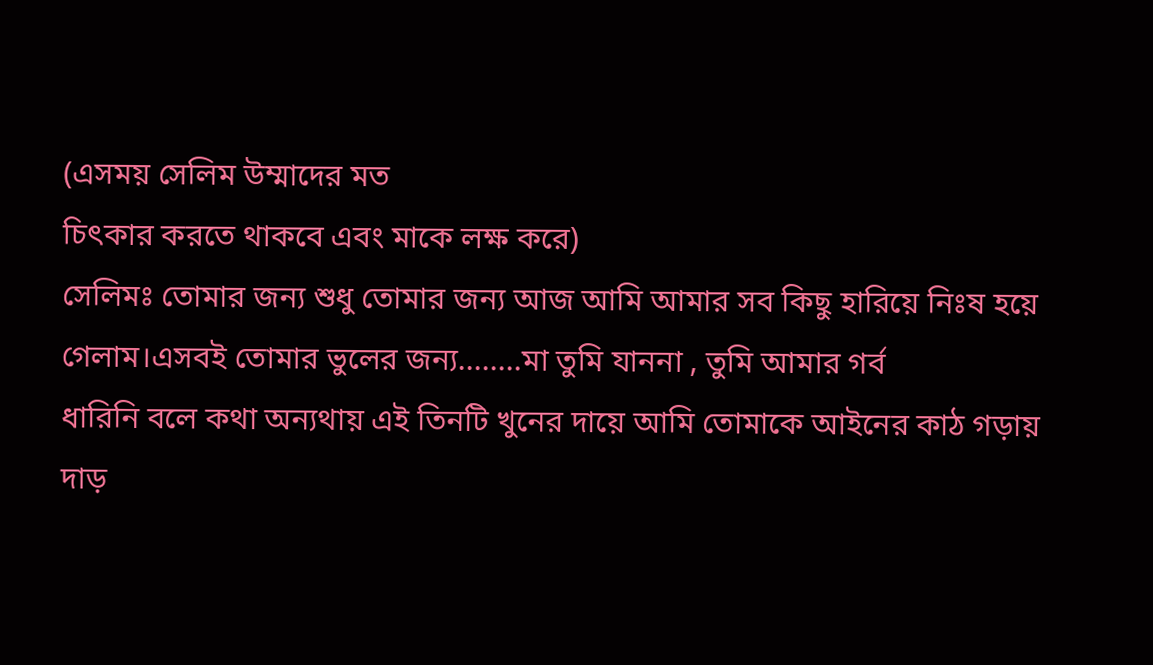(এসময় সেলিম উম্মাদের মত
চিৎকার করতে থাকবে এবং মাকে লক্ষ করে)
সেলিমঃ তোমার জন্য শুধু তোমার জন্য আজ আমি আমার সব কিছু হারিয়ে নিঃষ হয়ে
গেলাম।এসবই তোমার ভুলের জন্য........মা তুমি যাননা , তুমি আমার গর্ব
ধারিনি বলে কথা অন্যথায় এই তিনটি খুনের দায়ে আমি তোমাকে আইনের কাঠ গড়ায়
দাড়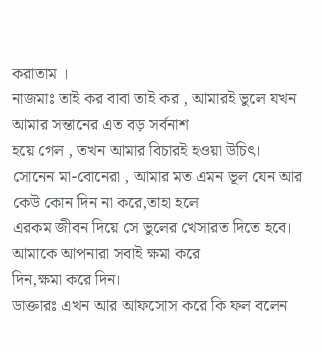করাতাম ।
নাজমাঃ তাই কর বাবা তাই কর , আমারই ভুলে যখন আমার সন্তানের এত বড় সর্বনাশ
হয়ে গেল , তখন আমার বিচারই হওয়া উচিৎ।
সোনেন মা-বোনেরা , আমার মত এমন ভূল যেন আর কেউ কোন দিন না করে,তাহা হলে
এরকম জীবন দিয়ে সে ভুলের খেসারত দিতে হবে। আমাকে আপনারা সবাই ক্ষমা করে
দিন,ক্ষমা করে দিন।
ডাক্তারঃ এখন আর আফসোস করে কি ফল বলেন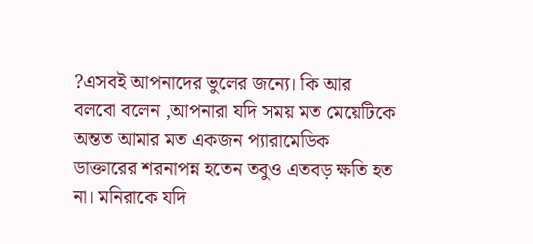?এসবই আপনাদের ভুলের জন্যে। কি আর
বলবো বলেন ,আপনারা যদি সময় মত মেয়েটিকে অন্তত আমার মত একজন প্যারামেডিক
ডাক্তারের শরনাপন্ন হতেন তবুও এতবড় ক্ষতি হত না। মনিরাকে যদি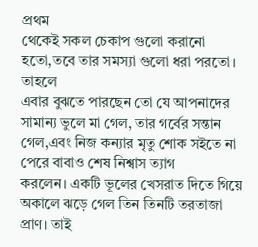প্রথম
থেকেই সকল চেকাপ গুলো করানো হতো,তবে তার সমস্যা গুলো ধরা পরতো। তাহলে
এবার বুঝতে পারছেন তো যে আপনাদের সামান্য ভুলে মা গেল, তার গর্বের সন্তান
গেল,এবং নিজ কন্যার মৃতু শোক সইতে না পেরে বাবাও শেষ নিশ্বাস ত্যাগ
করলেন। একটি ভূলের খেসরাত দিতে গিয়ে অকালে ঝড়ে গেল তিন তিনটি তরতাজা
প্রাণ। তাই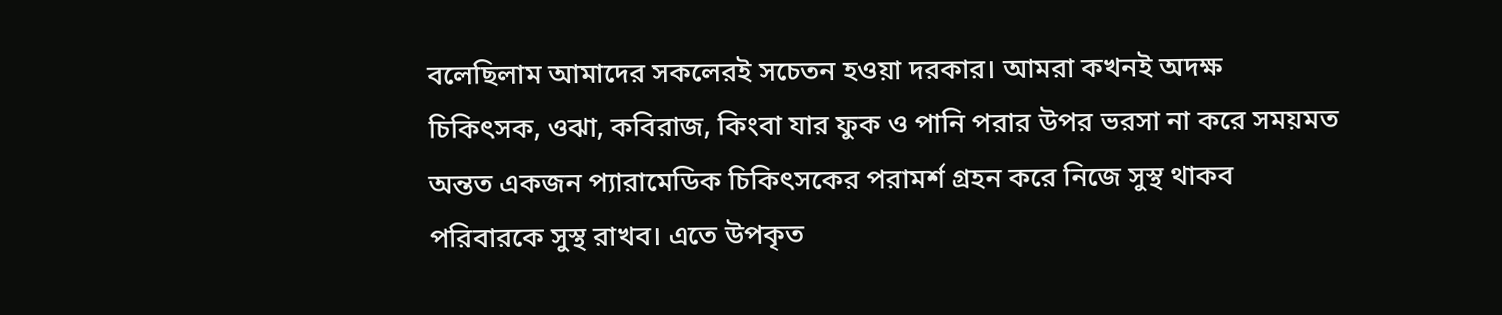বলেছিলাম আমাদের সকলেরই সচেতন হওয়া দরকার। আমরা কখনই অদক্ষ
চিকিৎসক, ওঝা, কবিরাজ, কিংবা যার ফুক ও পানি পরার উপর ভরসা না করে সময়মত
অন্তত একজন প্যারামেডিক চিকিৎসকের পরামর্শ গ্রহন করে নিজে সুস্থ থাকব
পরিবারকে সুস্থ রাখব। এতে উপকৃত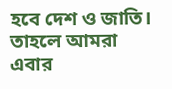হবে দেশ ও জাতি। তাহলে আমরা এবার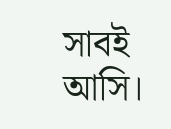সাবই
আসি।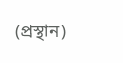(প্রস্থান)